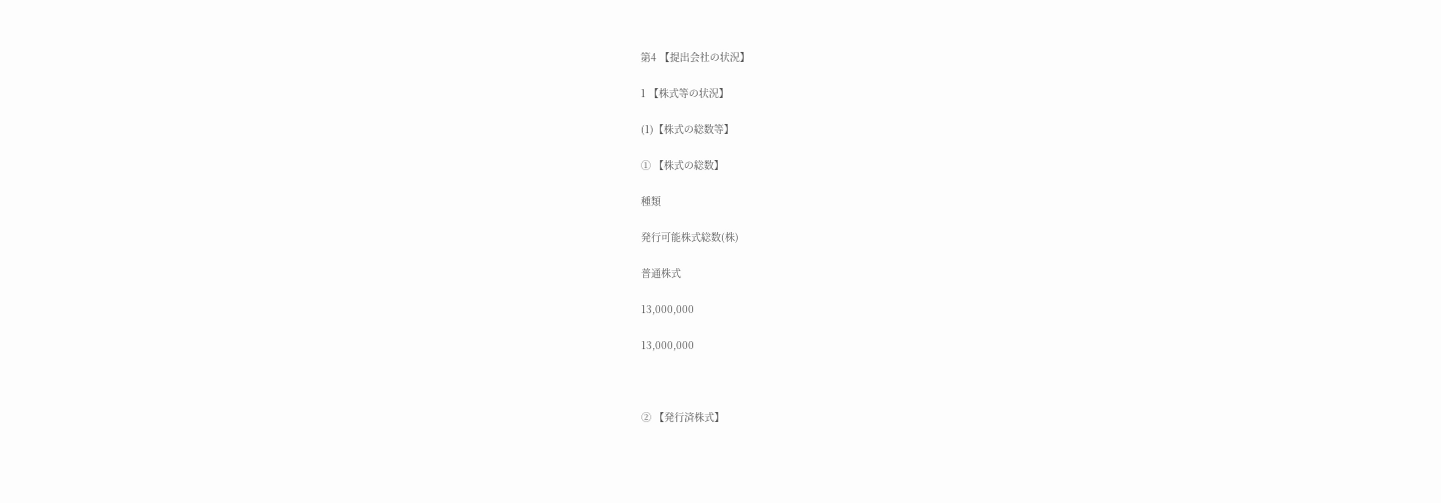第4 【提出会社の状況】

1 【株式等の状況】

(1)【株式の総数等】

① 【株式の総数】

種類

発行可能株式総数(株)

普通株式

13,000,000

13,000,000



② 【発行済株式】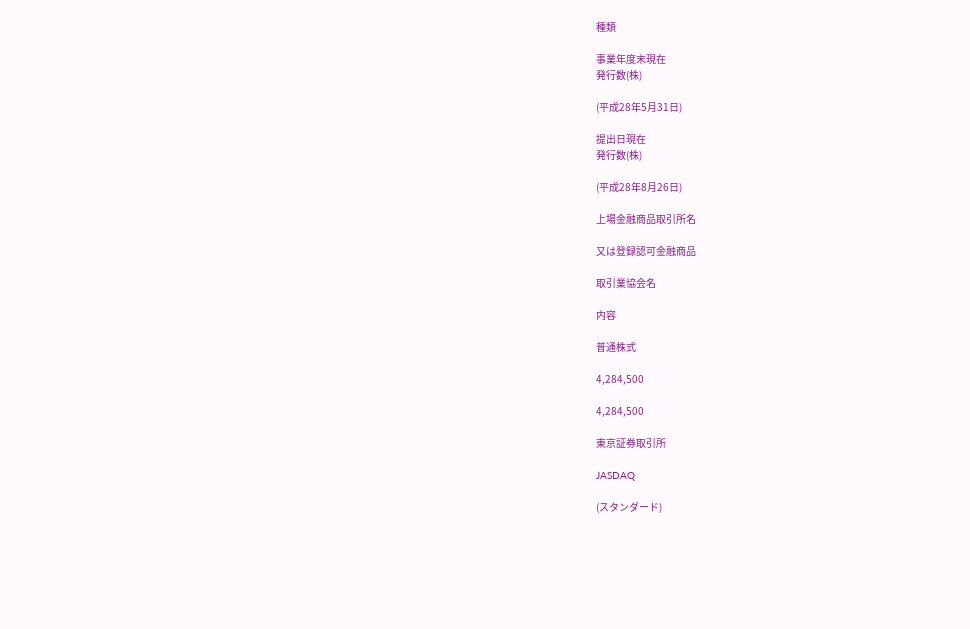種類

事業年度末現在
発行数(株)

(平成28年5月31日)

提出日現在
発行数(株)

(平成28年8月26日)

上場金融商品取引所名

又は登録認可金融商品

取引業協会名

内容

普通株式

4,284,500

4,284,500

東京証券取引所

JASDAQ

(スタンダード)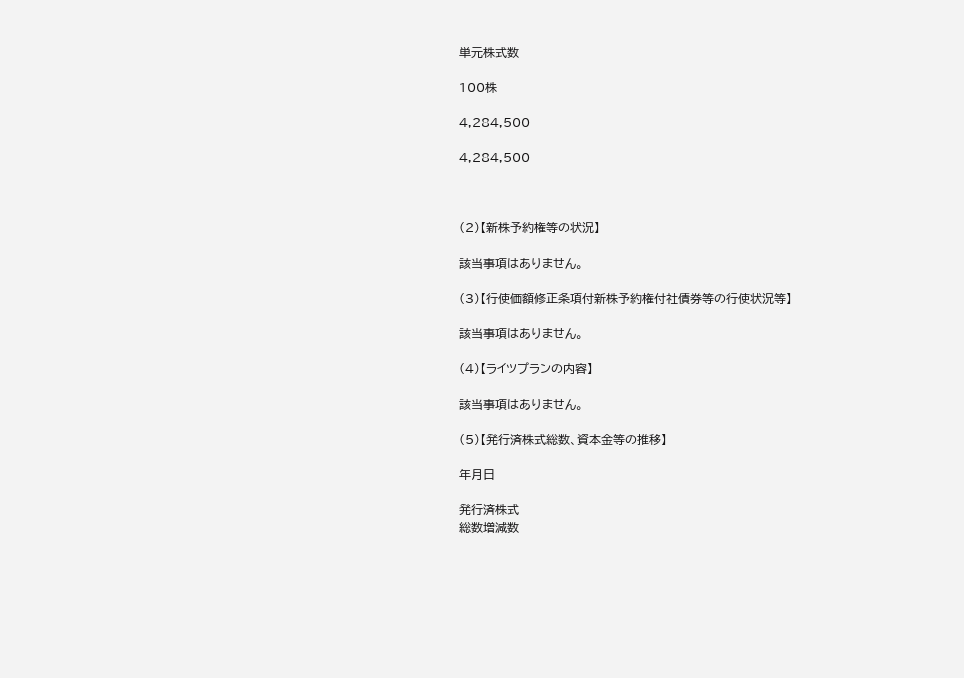単元株式数

100株

4,284,500

4,284,500



(2)【新株予約権等の状況】

該当事項はありません。

(3)【行使価額修正条項付新株予約権付社債券等の行使状況等】

該当事項はありません。

(4)【ライツプランの内容】

該当事項はありません。

(5)【発行済株式総数、資本金等の推移】

年月日

発行済株式
総数増減数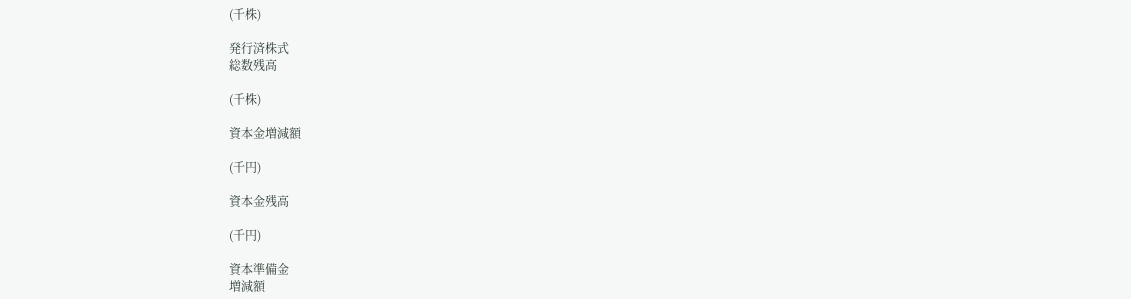(千株)

発行済株式
総数残高

(千株)

資本金増減額

(千円)

資本金残高

(千円)

資本準備金
増減額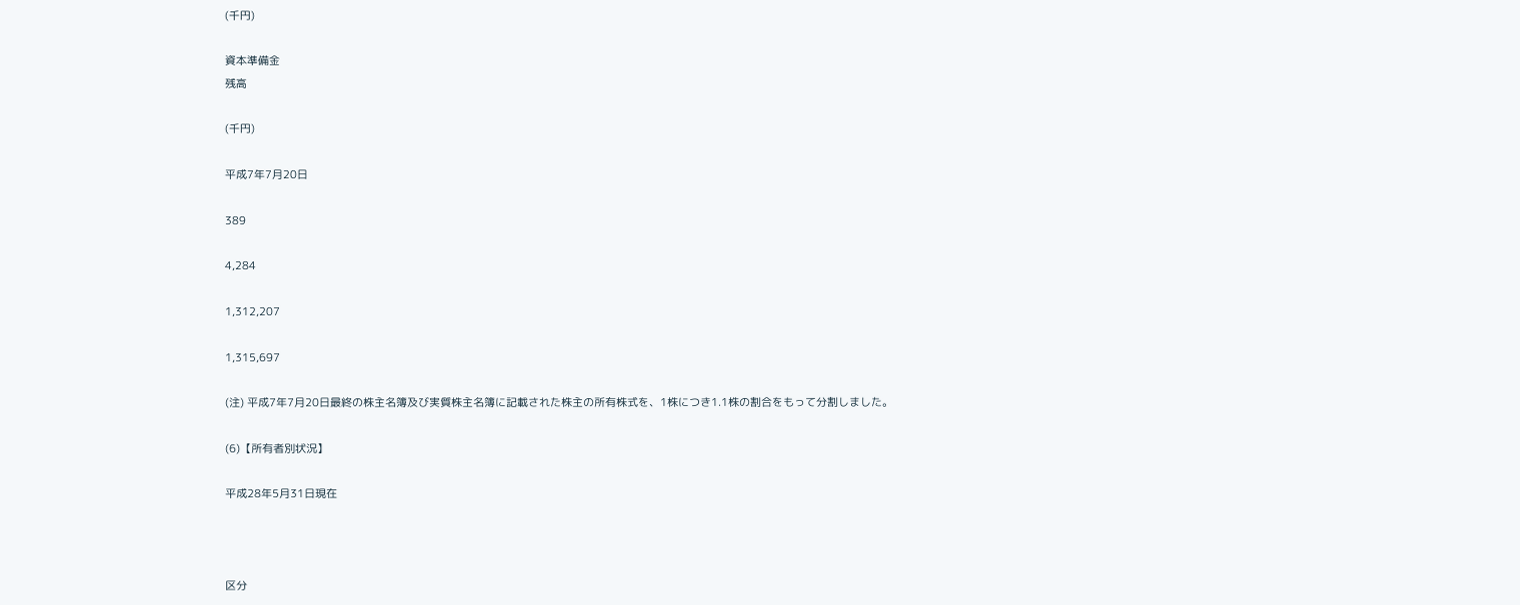(千円)

資本準備金
残高

(千円)

平成7年7月20日

389

4,284

1,312,207

1,315,697

(注) 平成7年7月20日最終の株主名簿及び実質株主名簿に記載された株主の所有株式を、1株につき1.1株の割合をもって分割しました。

(6)【所有者別状況】

平成28年5月31日現在



区分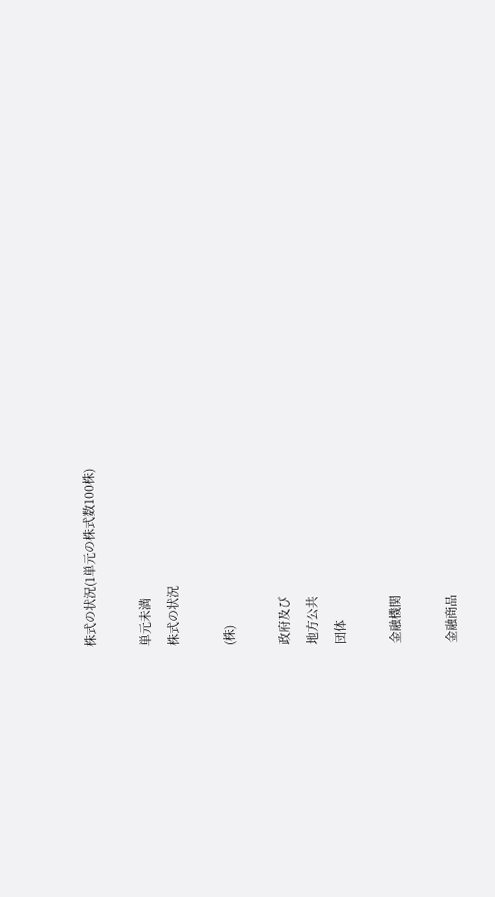株式の状況(1単元の株式数100株)

単元未満
株式の状況

(株)

政府及び
地方公共
団体

金融機関

金融商品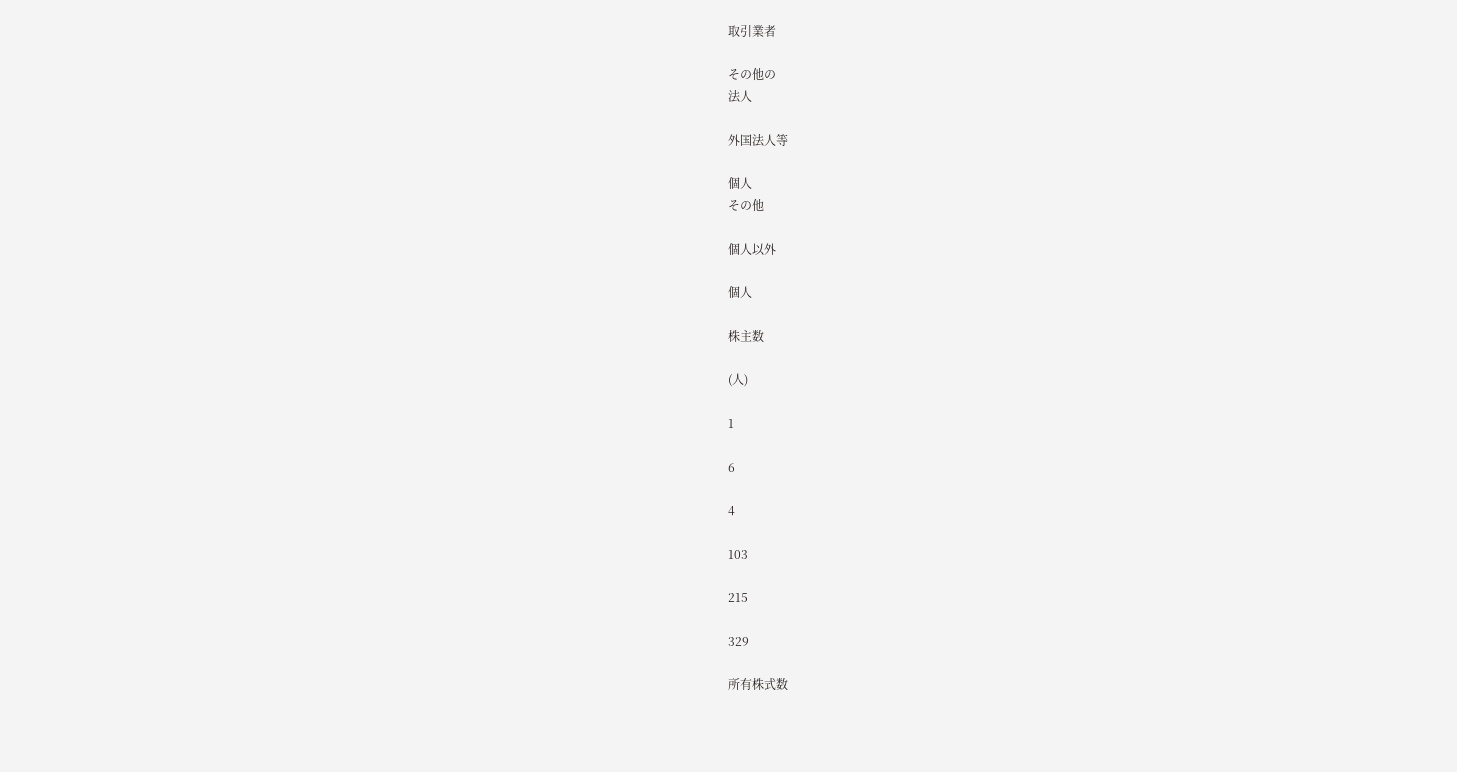取引業者

その他の
法人

外国法人等

個人
その他

個人以外

個人

株主数

(人)

1

6

4

103

215

329

所有株式数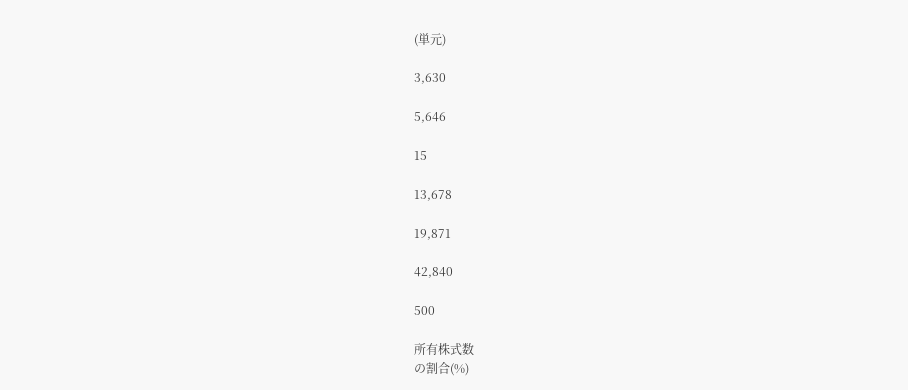(単元)

3,630

5,646

15

13,678

19,871

42,840

500

所有株式数
の割合(%)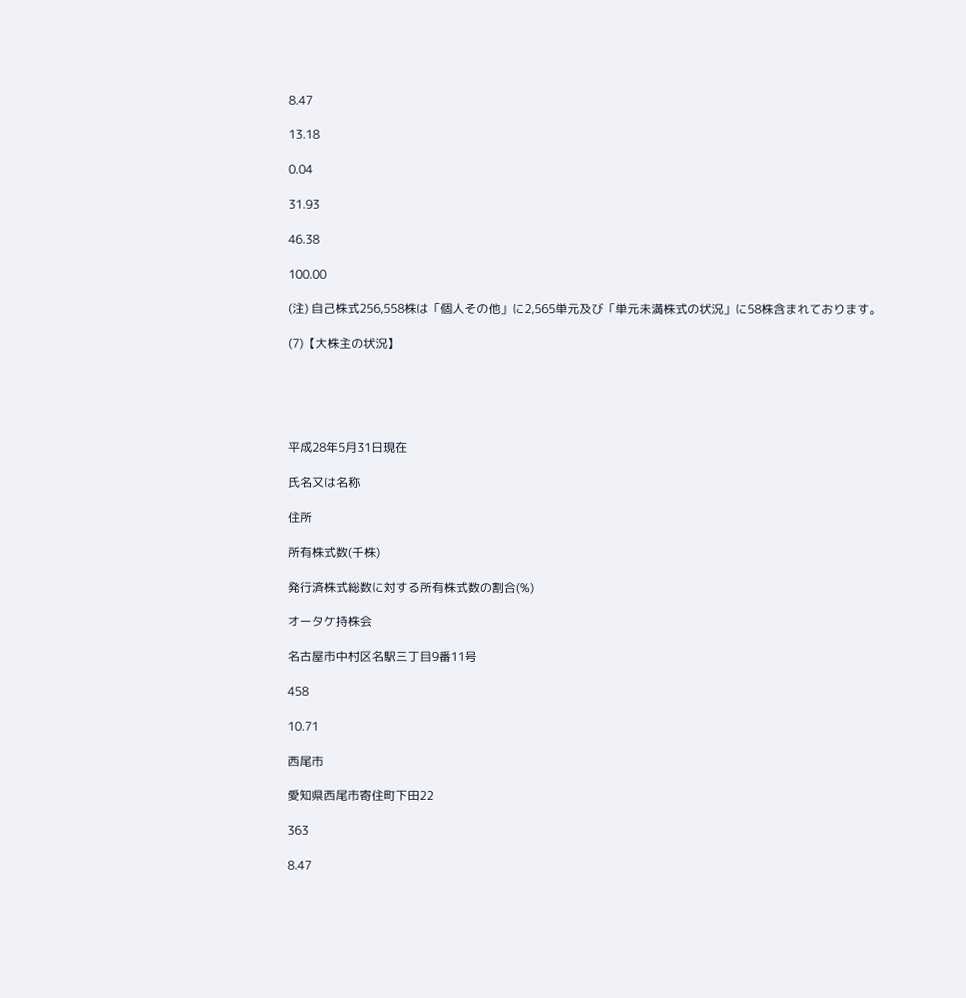8.47

13.18

0.04

31.93

46.38

100.00

(注) 自己株式256,558株は「個人その他」に2,565単元及び「単元未満株式の状況」に58株含まれております。

(7)【大株主の状況】





平成28年5月31日現在

氏名又は名称

住所

所有株式数(千株)

発行済株式総数に対する所有株式数の割合(%)

オータケ持株会

名古屋市中村区名駅三丁目9番11号

458

10.71

西尾市

愛知県西尾市寄住町下田22

363

8.47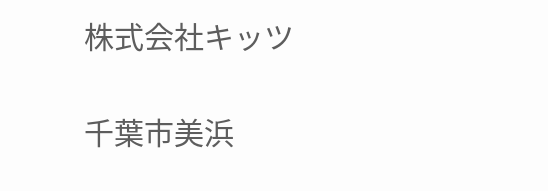株式会社キッツ

千葉市美浜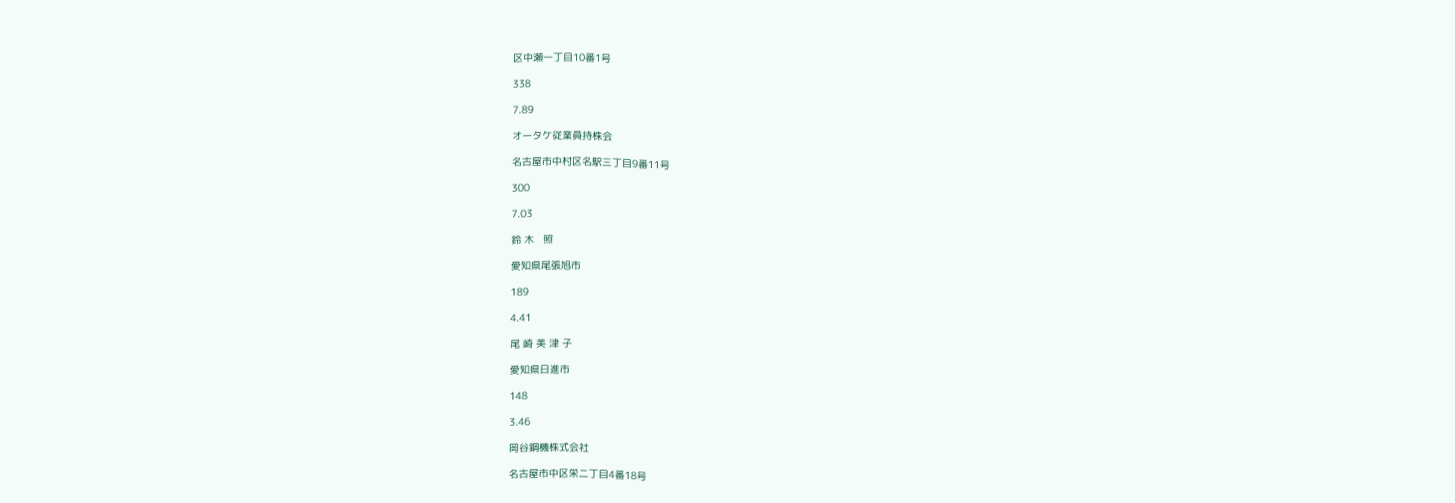区中瀬一丁目10番1号

338

7.89

オータケ従業員持株会

名古屋市中村区名駅三丁目9番11号

300

7.03

鈴 木   照

愛知県尾張旭市

189

4.41

尾 崎 美 津 子

愛知県日進市

148

3.46

岡谷鋼機株式会社

名古屋市中区栄二丁目4番18号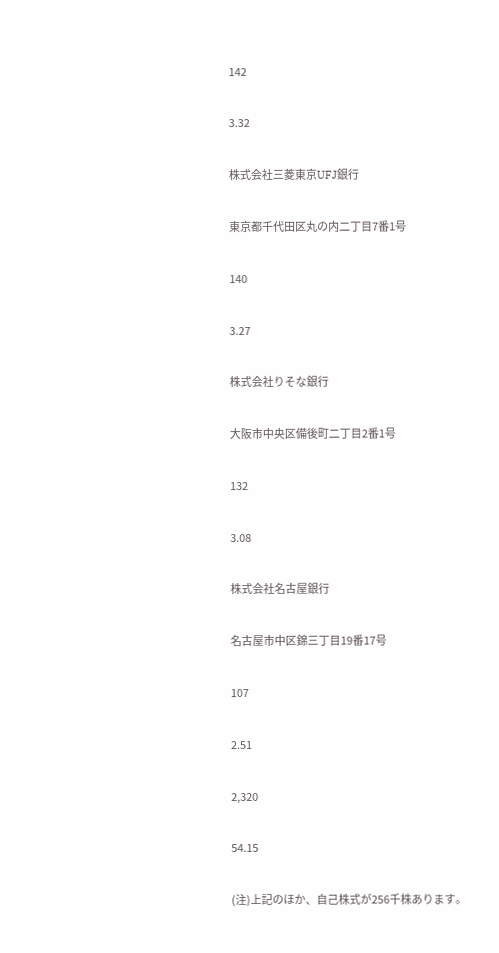142

3.32

株式会社三菱東京UFJ銀行

東京都千代田区丸の内二丁目7番1号

140

3.27

株式会社りそな銀行

大阪市中央区備後町二丁目2番1号

132

3.08

株式会社名古屋銀行

名古屋市中区錦三丁目19番17号

107

2.51

2,320

54.15

(注)上記のほか、自己株式が256千株あります。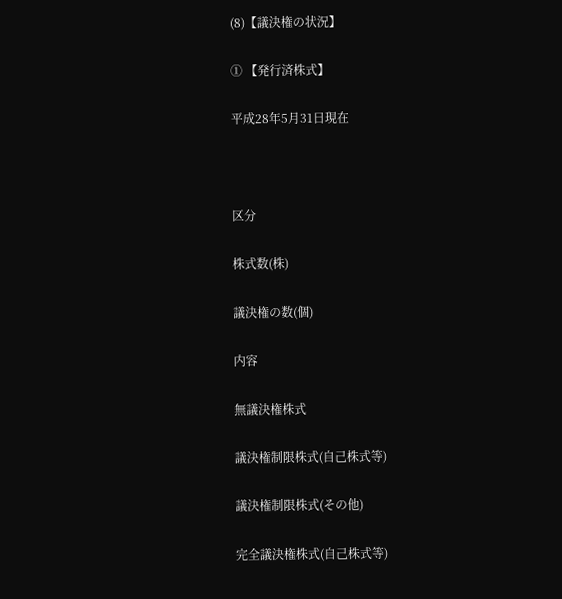(8)【議決権の状況】

① 【発行済株式】

平成28年5月31日現在



区分

株式数(株)

議決権の数(個)

内容

無議決権株式

議決権制限株式(自己株式等)

議決権制限株式(その他)

完全議決権株式(自己株式等)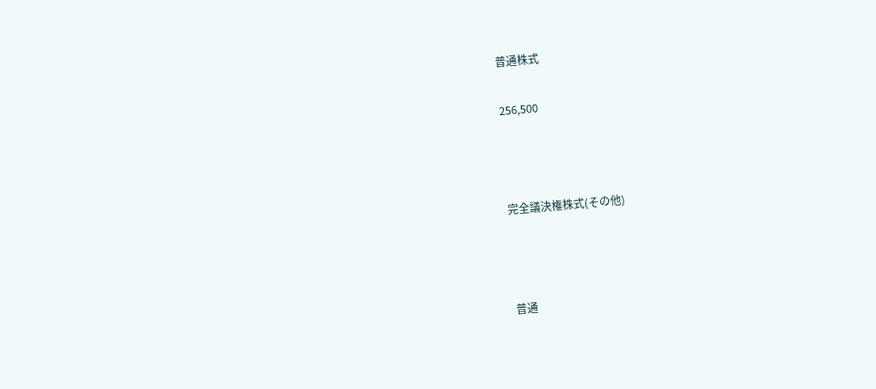普通株式

256,500



完全議決権株式(その他)



普通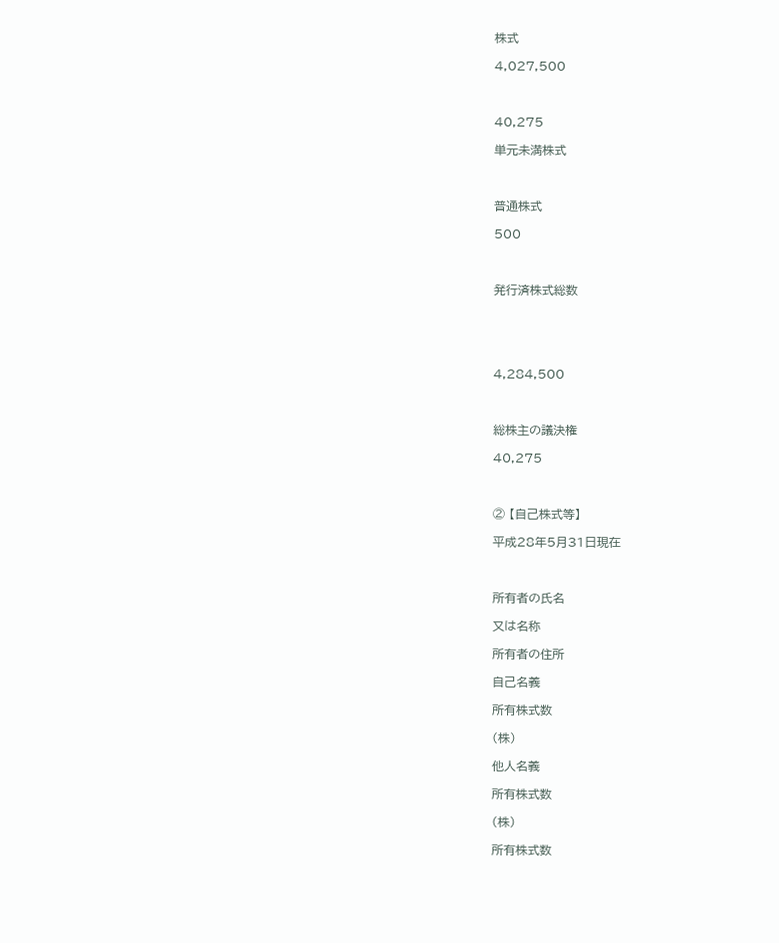株式

4,027,500



40,275

単元未満株式



普通株式

500



発行済株式総数





4,284,500



総株主の議決権

40,275



② 【自己株式等】

平成28年5月31日現在



所有者の氏名

又は名称

所有者の住所

自己名義

所有株式数

(株)

他人名義

所有株式数

(株)

所有株式数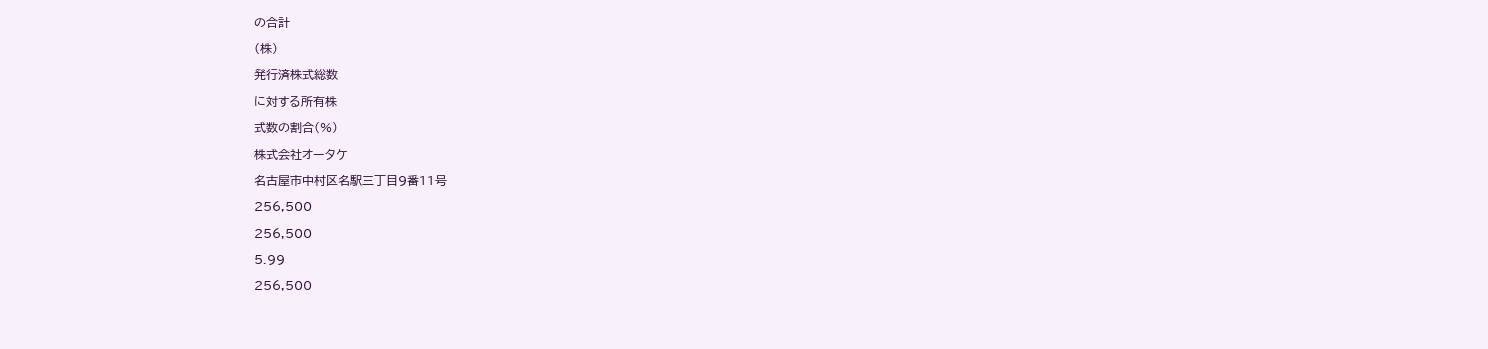の合計

(株)

発行済株式総数

に対する所有株

式数の割合(%)

株式会社オータケ

名古屋市中村区名駅三丁目9番11号

256,500

256,500

5.99

256,500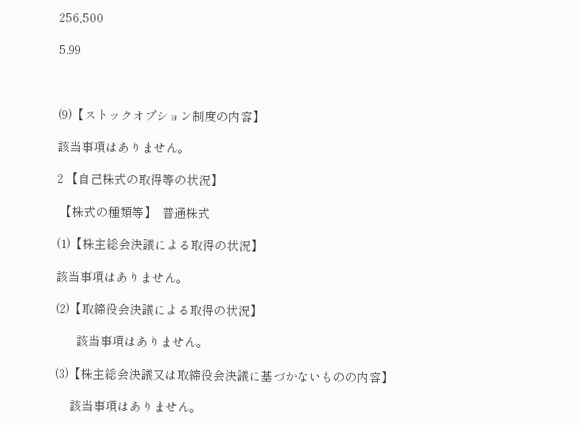256,500

5.99



(9)【ストックオプション制度の内容】

該当事項はありません。

2 【自己株式の取得等の状況】

 【株式の種類等】  普通株式

(1)【株主総会決議による取得の状況】

該当事項はありません。

(2)【取締役会決議による取得の状況】

       該当事項はありません。

(3)【株主総会決議又は取締役会決議に基づかないものの内容】

     該当事項はありません。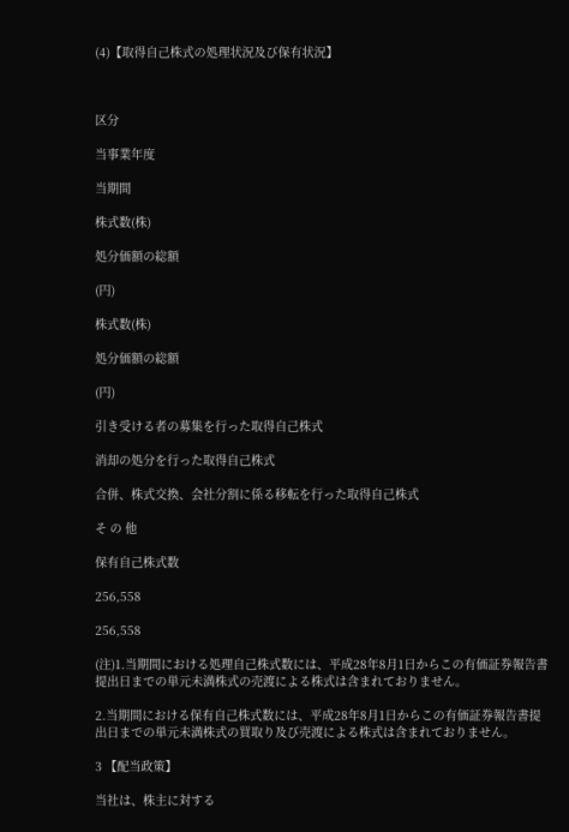(4)【取得自己株式の処理状況及び保有状況】



区分

当事業年度

当期間

株式数(株)

処分価額の総額

(円)

株式数(株)

処分価額の総額

(円)

引き受ける者の募集を行った取得自己株式

消却の処分を行った取得自己株式

合併、株式交換、会社分割に係る移転を行った取得自己株式

そ の 他

保有自己株式数

256,558

256,558

(注)1.当期間における処理自己株式数には、平成28年8月1日からこの有価証券報告書提出日までの単元未満株式の売渡による株式は含まれておりません。

2.当期間における保有自己株式数には、平成28年8月1日からこの有価証券報告書提出日までの単元未満株式の買取り及び売渡による株式は含まれておりません。

3 【配当政策】

当社は、株主に対する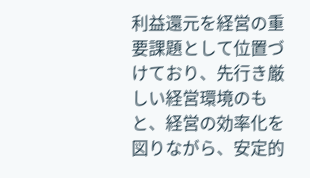利益還元を経営の重要課題として位置づけており、先行き厳しい経営環境のもと、経営の効率化を図りながら、安定的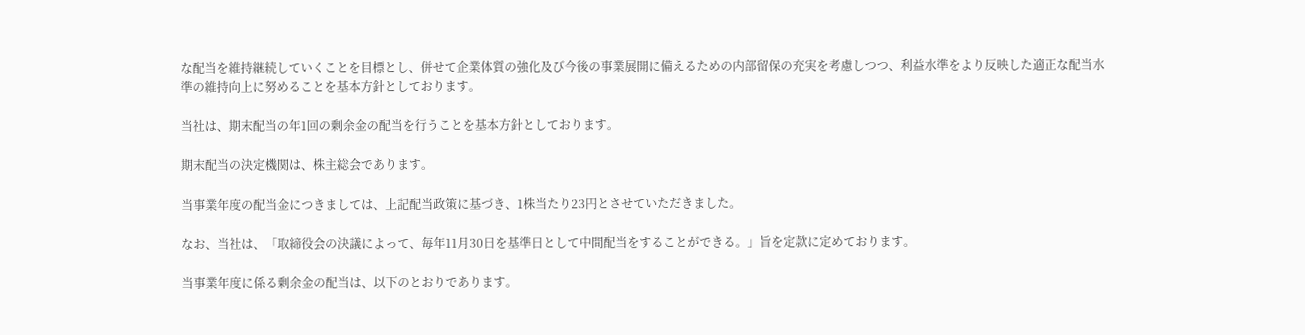な配当を維持継続していくことを目標とし、併せて企業体質の強化及び今後の事業展開に備えるための内部留保の充実を考慮しつつ、利益水準をより反映した適正な配当水準の維持向上に努めることを基本方針としております。

当社は、期末配当の年1回の剰余金の配当を行うことを基本方針としております。

期末配当の決定機関は、株主総会であります。

当事業年度の配当金につきましては、上記配当政策に基づき、1株当たり23円とさせていただきました。

なお、当社は、「取締役会の決議によって、毎年11月30日を基準日として中間配当をすることができる。」旨を定款に定めております。

当事業年度に係る剰余金の配当は、以下のとおりであります。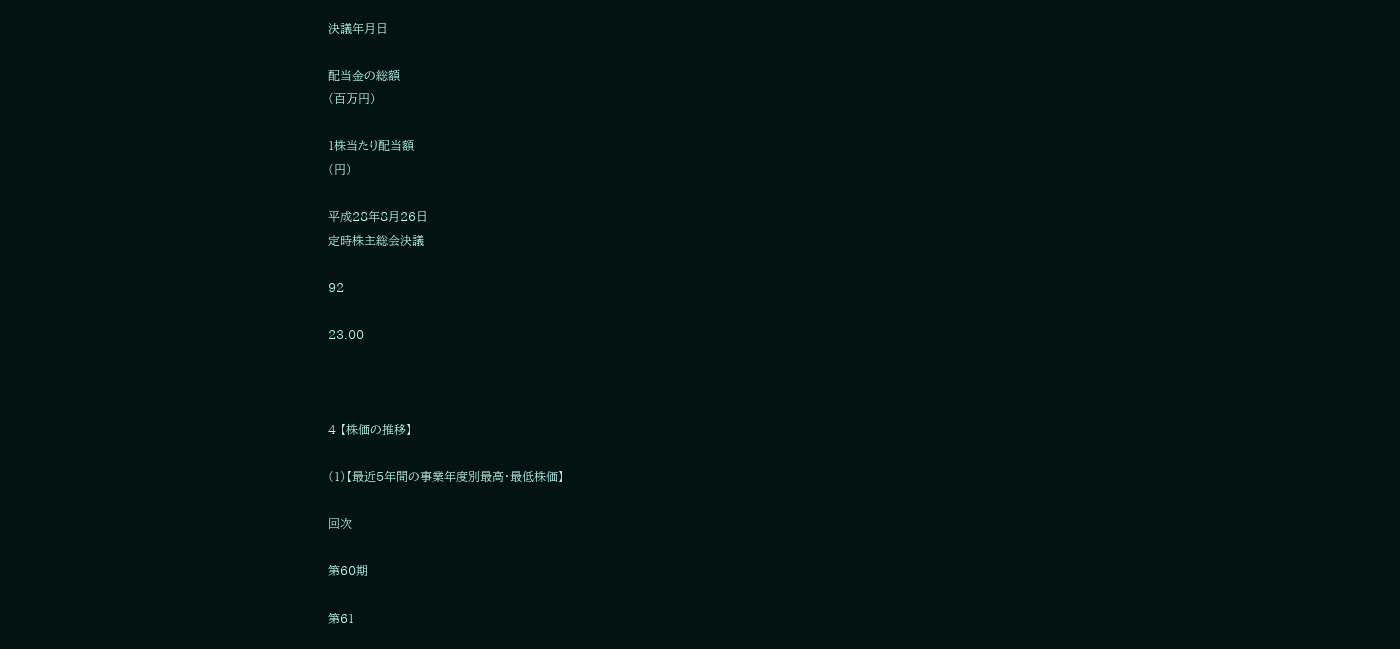決議年月日

配当金の総額
(百万円)

1株当たり配当額
(円)

平成28年8月26日
定時株主総会決議

92

23.00



4 【株価の推移】

(1)【最近5年間の事業年度別最高・最低株価】

回次

第60期

第61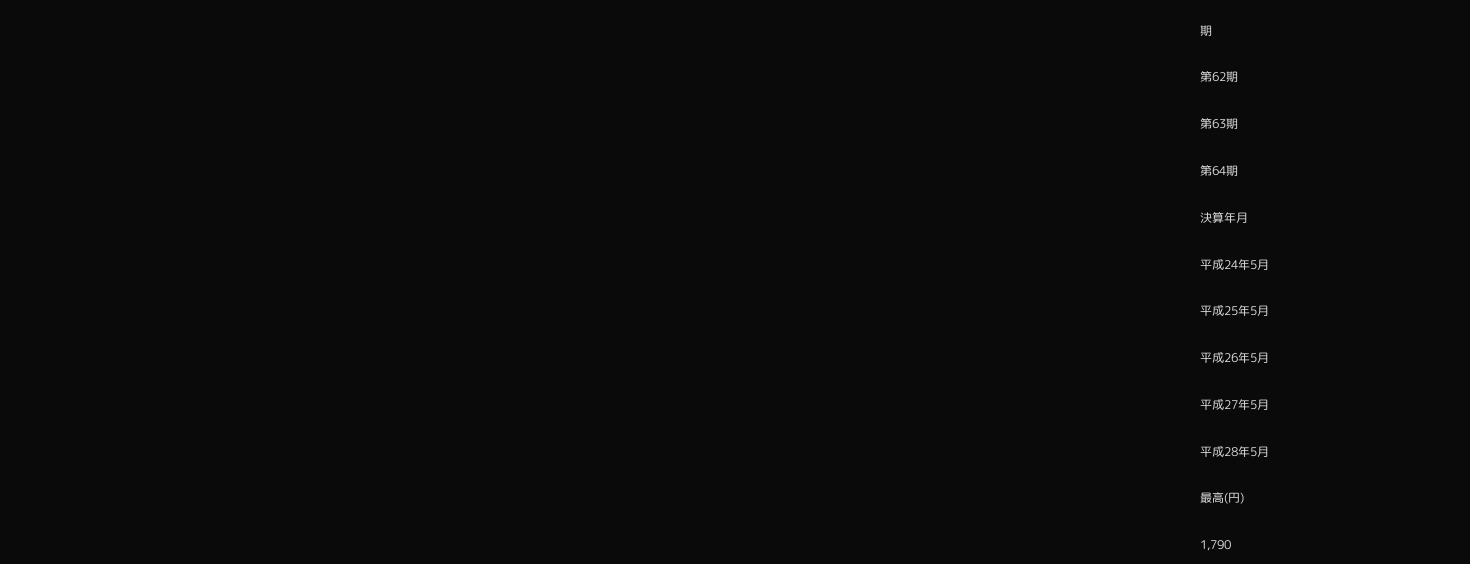期

第62期

第63期

第64期

決算年月

平成24年5月

平成25年5月

平成26年5月

平成27年5月

平成28年5月

最高(円)

1,790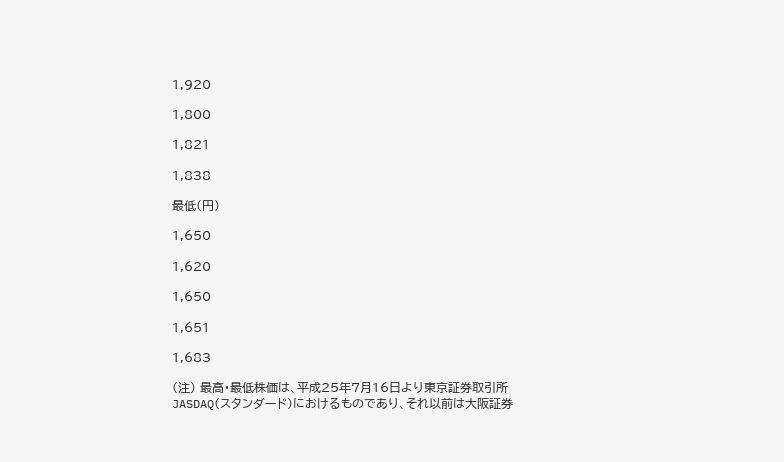1,920

1,800

1,821

1,838

最低(円)

1,650

1,620

1,650

1,651

1,683

(注) 最高・最低株価は、平成25年7月16日より東京証券取引所JASDAQ(スタンダード)におけるものであり、それ以前は大阪証券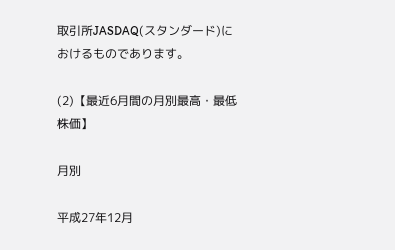取引所JASDAQ(スタンダード)におけるものであります。

(2)【最近6月間の月別最高・最低株価】

月別

平成27年12月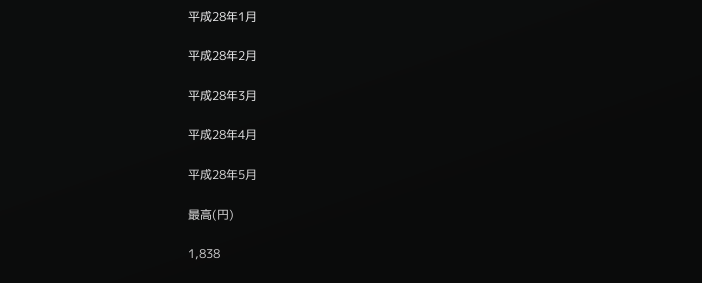平成28年1月

平成28年2月

平成28年3月

平成28年4月

平成28年5月

最高(円)

1,838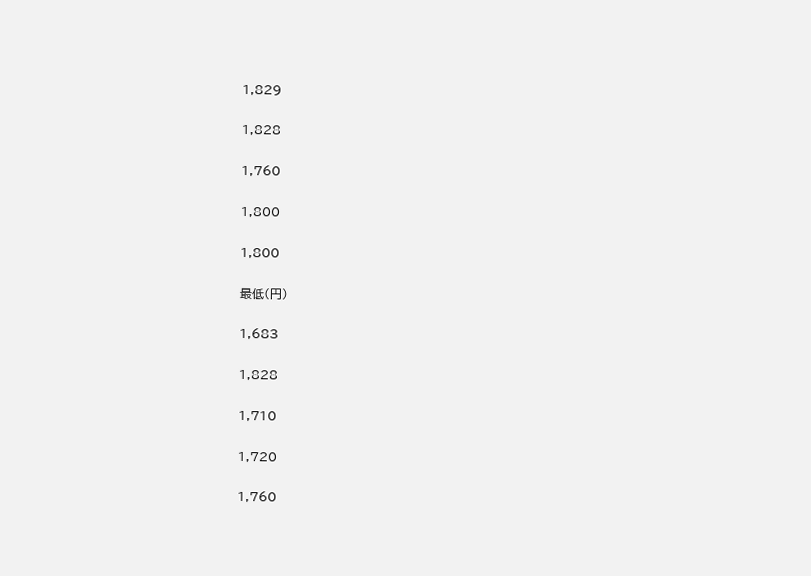1,829

1,828

1,760

1,800

1,800

最低(円)

1,683

1,828

1,710

1,720

1,760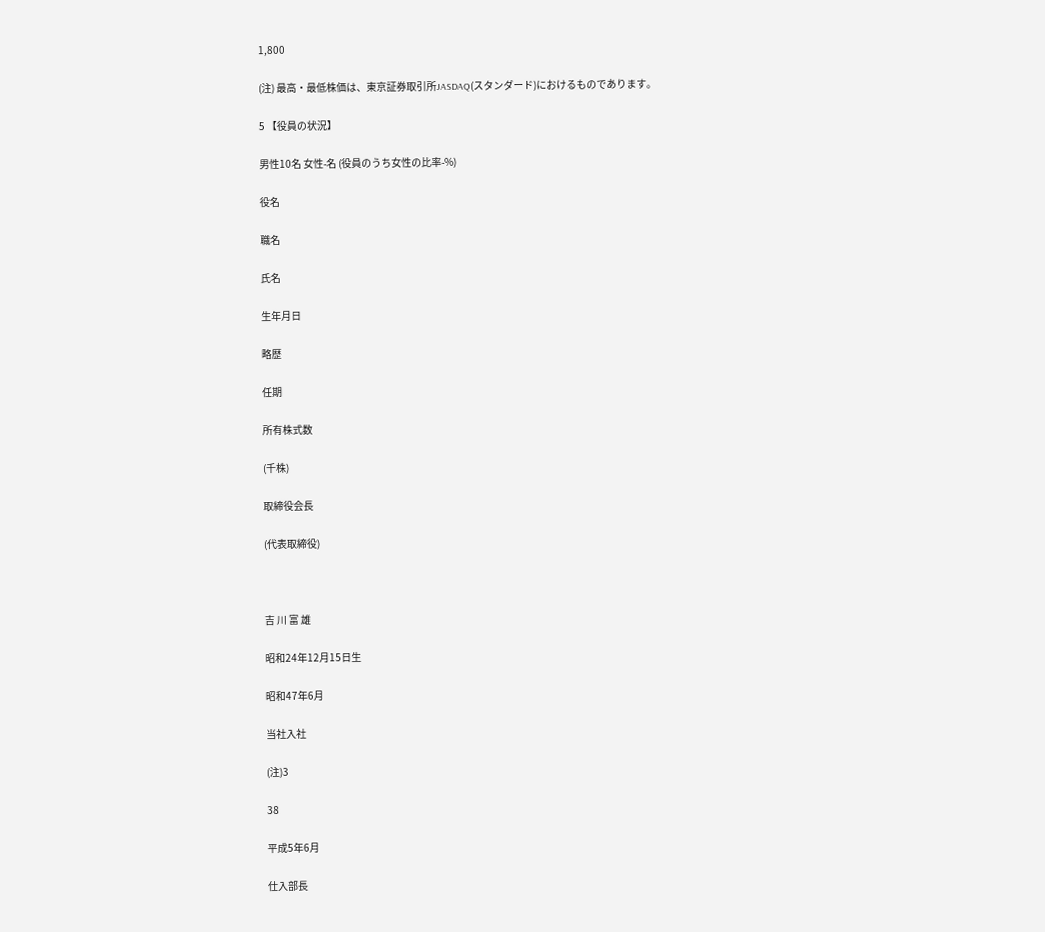1,800

(注) 最高・最低株価は、東京証券取引所JASDAQ(スタンダード)におけるものであります。

5 【役員の状況】

男性10名 女性-名 (役員のうち女性の比率-%)

役名

職名

氏名

生年月日

略歴

任期

所有株式数

(千株)

取締役会長

(代表取締役)



吉 川 富 雄

昭和24年12月15日生

昭和47年6月

当社入社

(注)3

38

平成5年6月

仕入部長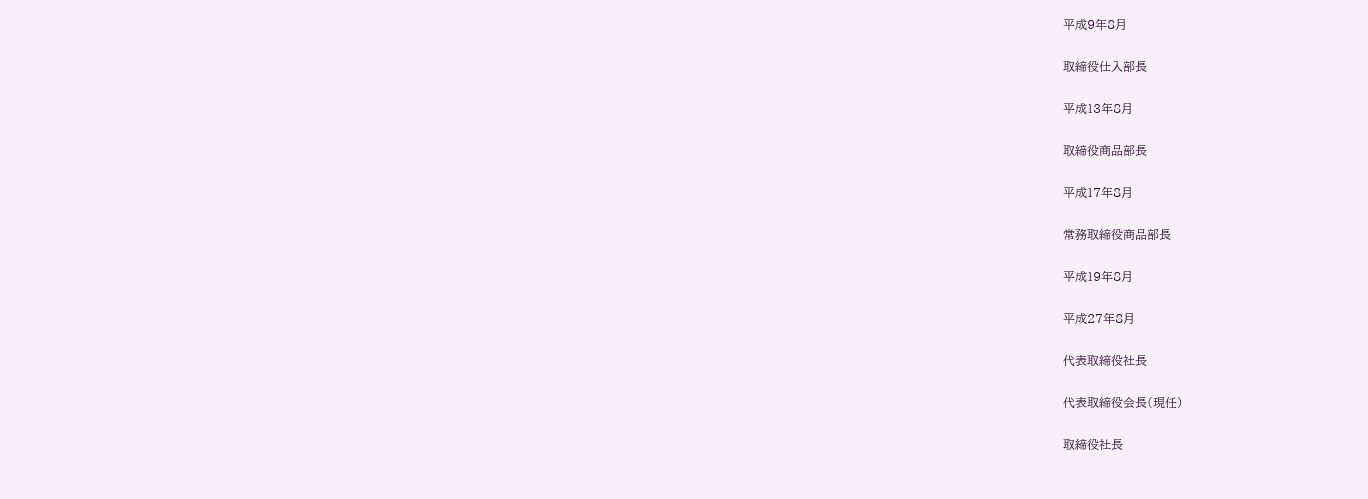平成9年8月

取締役仕入部長

平成13年8月

取締役商品部長

平成17年8月

常務取締役商品部長

平成19年8月

平成27年8月

代表取締役社長

代表取締役会長(現任)

取締役社長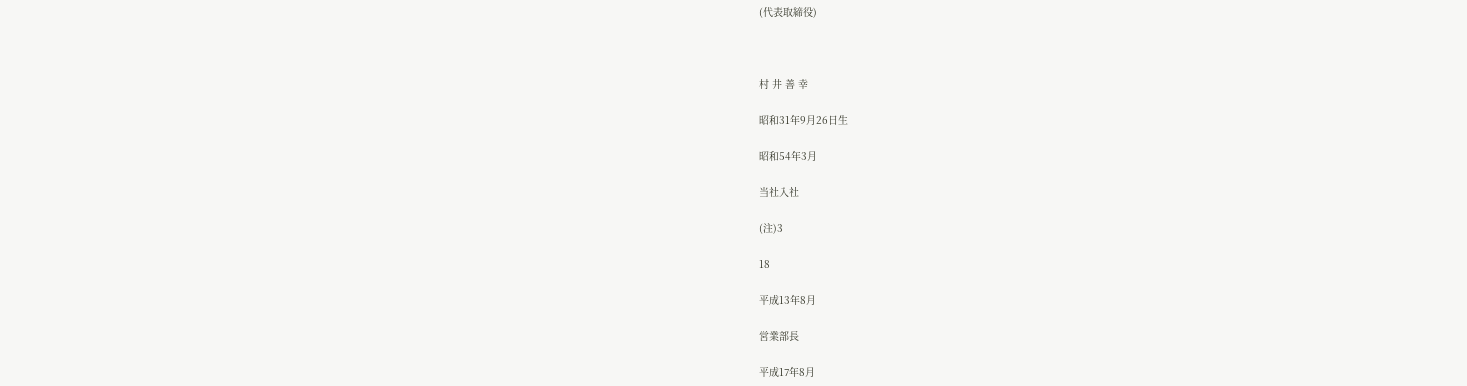(代表取締役)



村 井 善 幸

昭和31年9月26日生

昭和54年3月

当社入社

(注)3

18

平成13年8月

営業部長

平成17年8月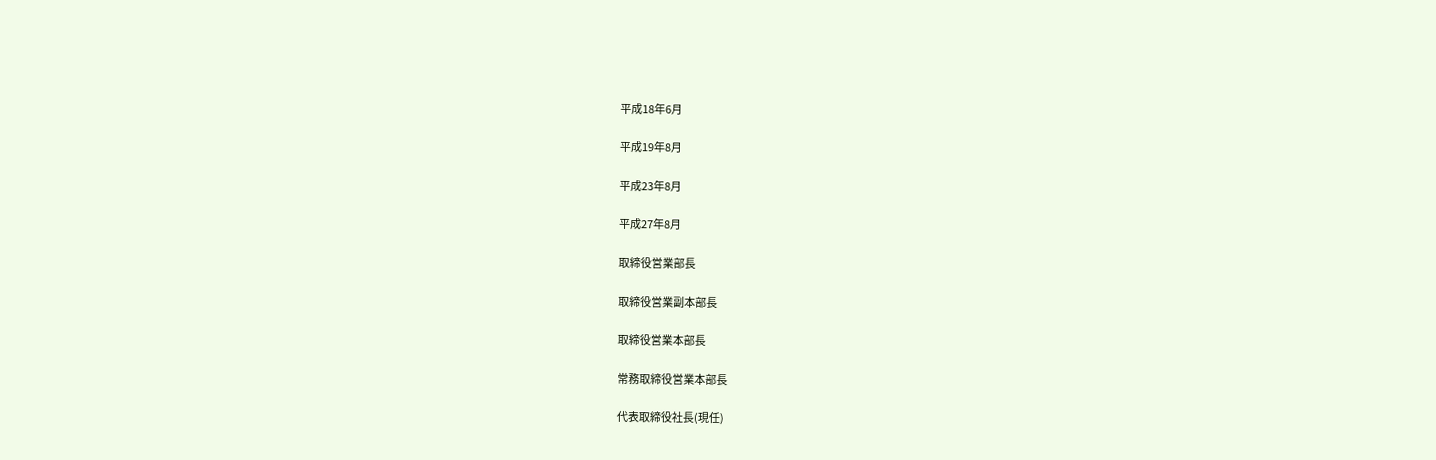平成18年6月

平成19年8月

平成23年8月

平成27年8月

取締役営業部長

取締役営業副本部長

取締役営業本部長

常務取締役営業本部長

代表取締役社長(現任)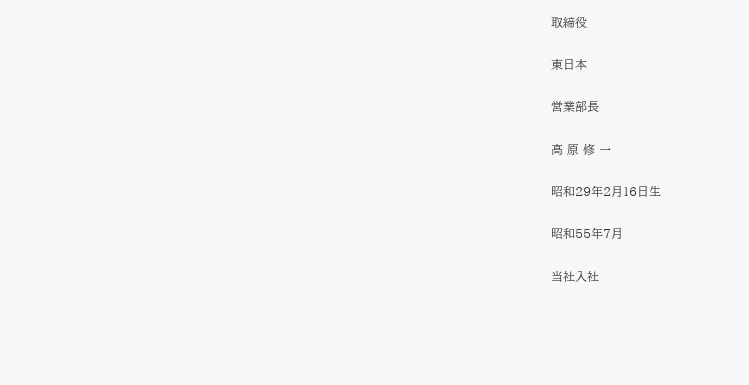取締役

東日本

営業部長

高 原 修 一

昭和29年2月16日生

昭和55年7月

当社入社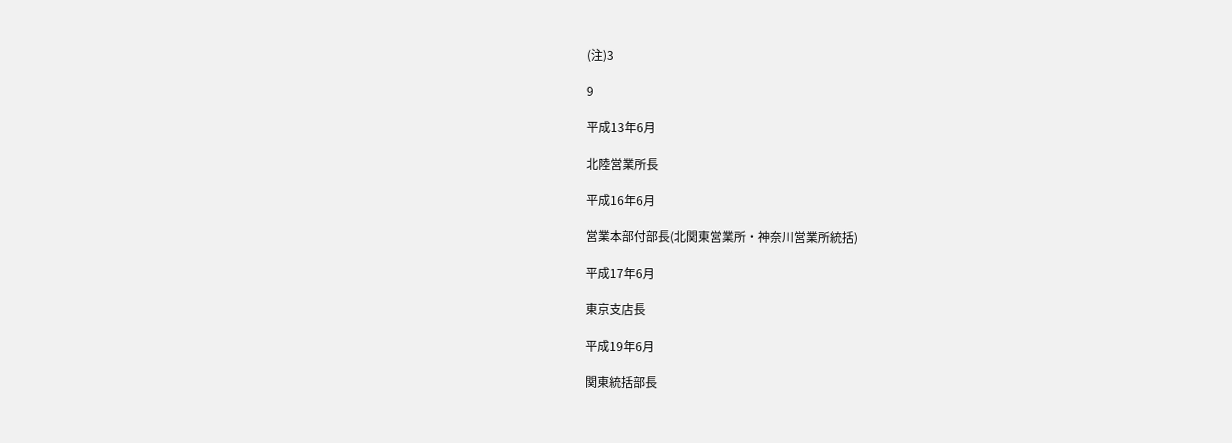(注)3

9

平成13年6月

北陸営業所長

平成16年6月

営業本部付部長(北関東営業所・神奈川営業所統括)

平成17年6月

東京支店長

平成19年6月

関東統括部長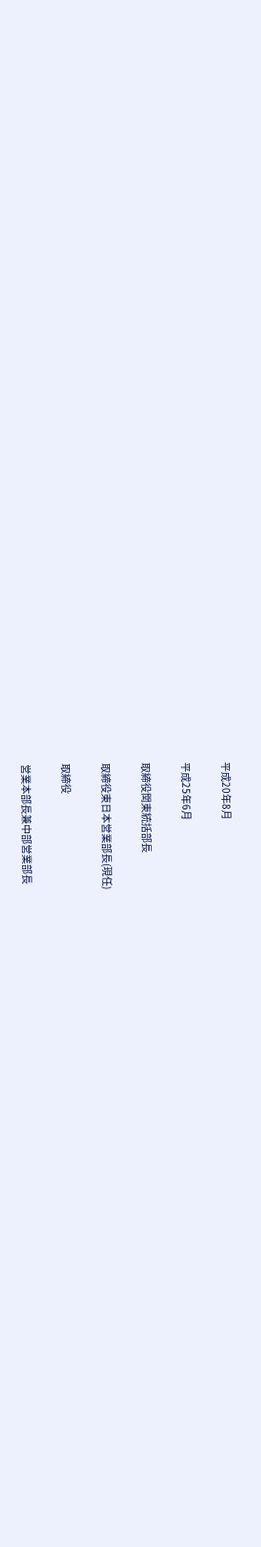平成20年8月

平成25年6月

取締役関東統括部長

取締役東日本営業部長(現任)

取締役

営業本部長兼中部営業部長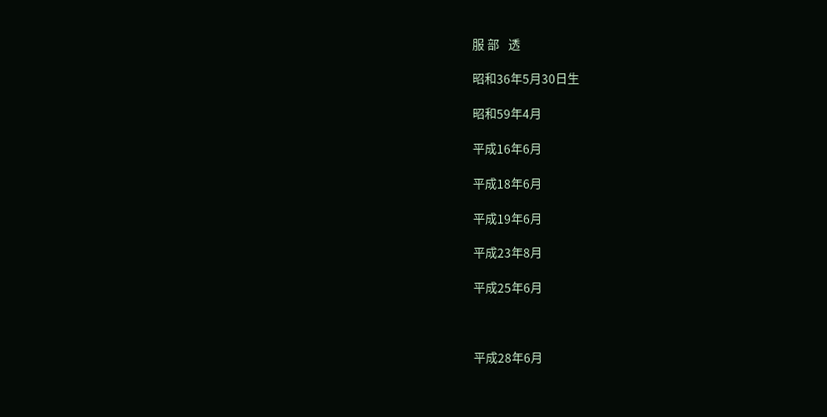服 部   透

昭和36年5月30日生

昭和59年4月

平成16年6月

平成18年6月

平成19年6月

平成23年8月

平成25年6月



平成28年6月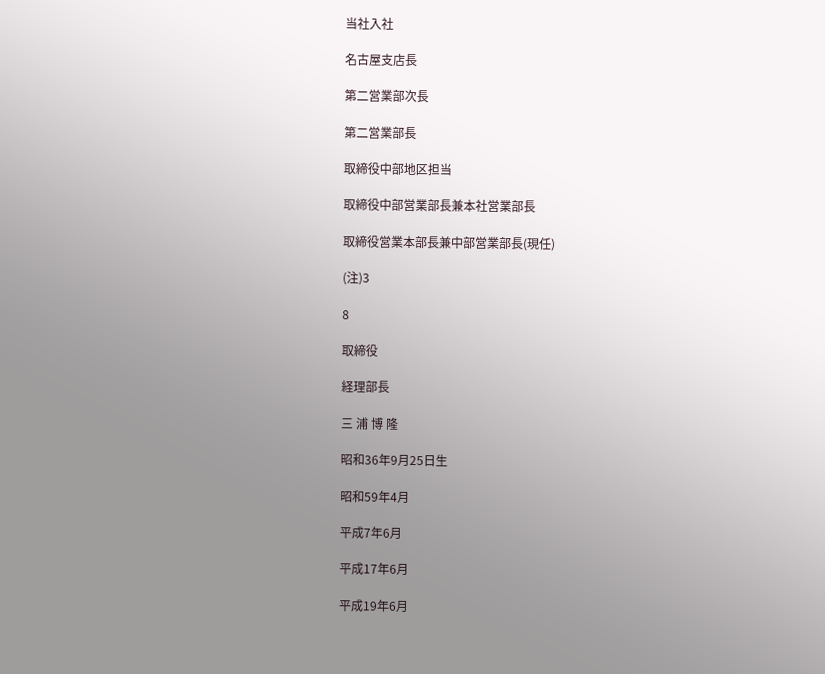当社入社

名古屋支店長

第二営業部次長

第二営業部長

取締役中部地区担当

取締役中部営業部長兼本社営業部長

取締役営業本部長兼中部営業部長(現任)

(注)3

8

取締役

経理部長

三 浦 博 隆

昭和36年9月25日生

昭和59年4月

平成7年6月

平成17年6月

平成19年6月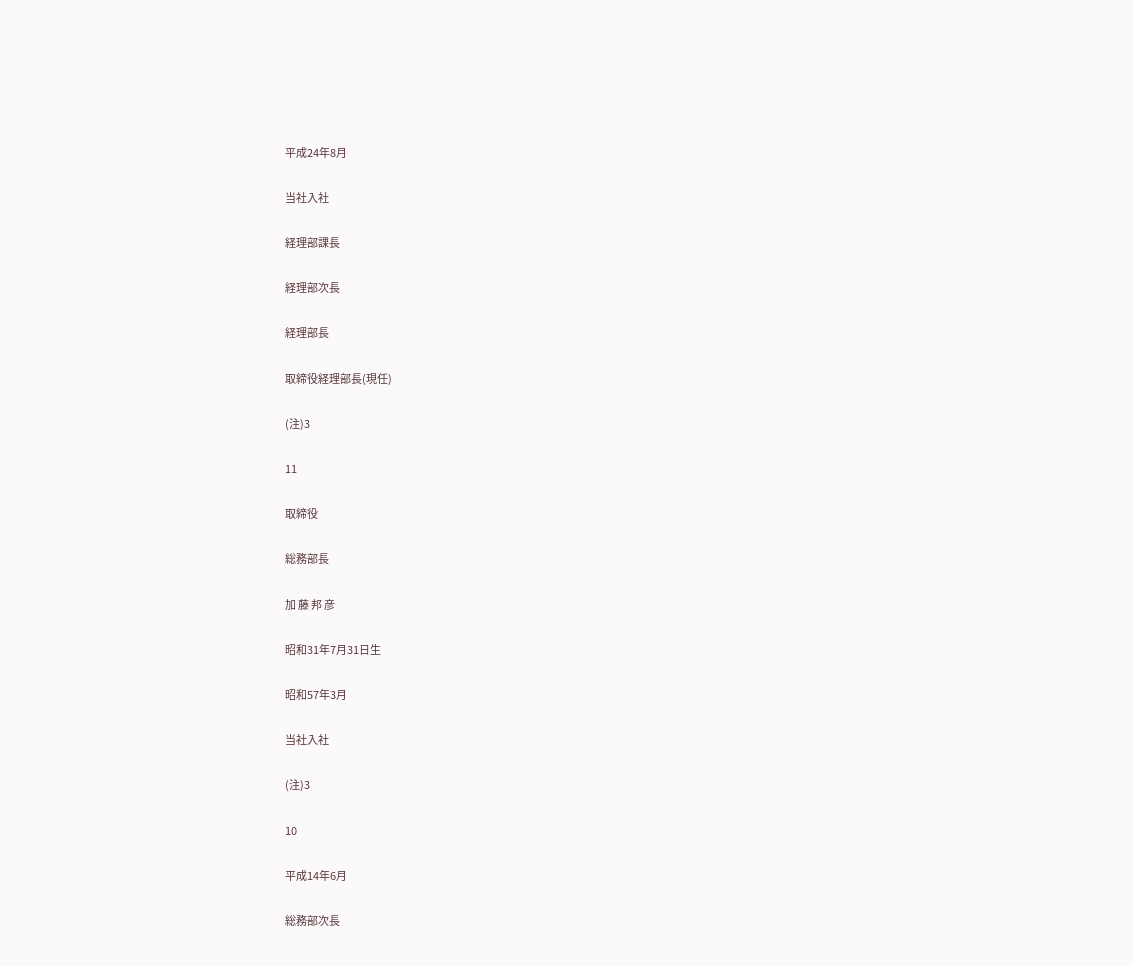平成24年8月

当社入社

経理部課長

経理部次長

経理部長

取締役経理部長(現任)

(注)3

11

取締役

総務部長

加 藤 邦 彦

昭和31年7月31日生

昭和57年3月

当社入社

(注)3

10

平成14年6月

総務部次長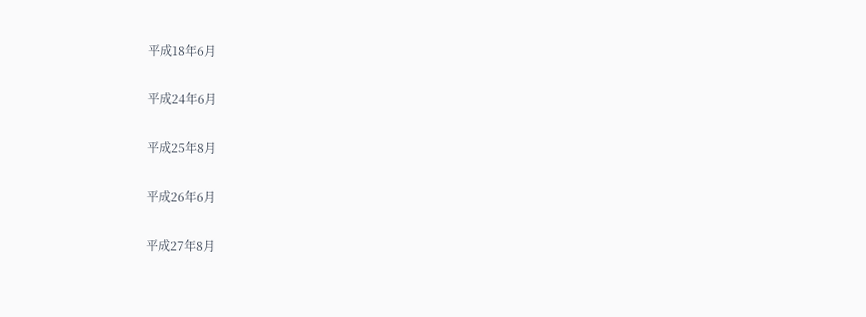平成18年6月

平成24年6月

平成25年8月

平成26年6月

平成27年8月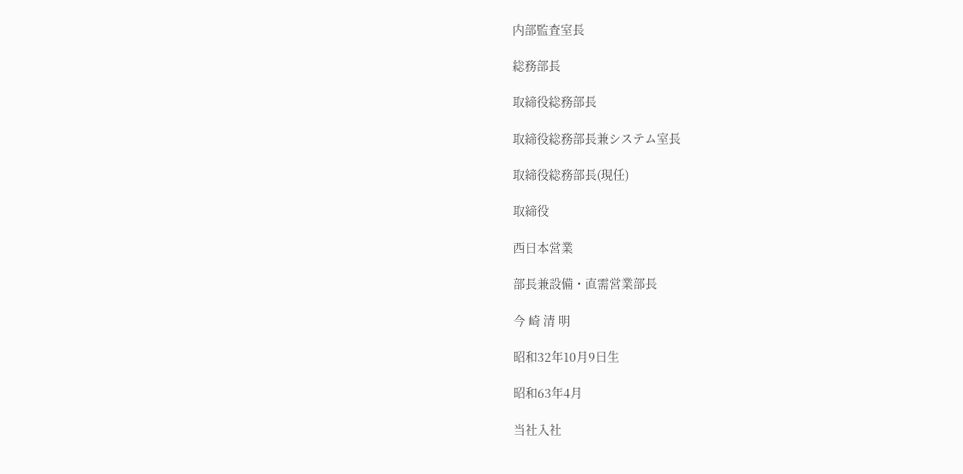内部監査室長

総務部長

取締役総務部長

取締役総務部長兼システム室長

取締役総務部長(現任)

取締役

西日本営業

部長兼設備・直需営業部長

今 崎 清 明

昭和32年10月9日生

昭和63年4月

当社入社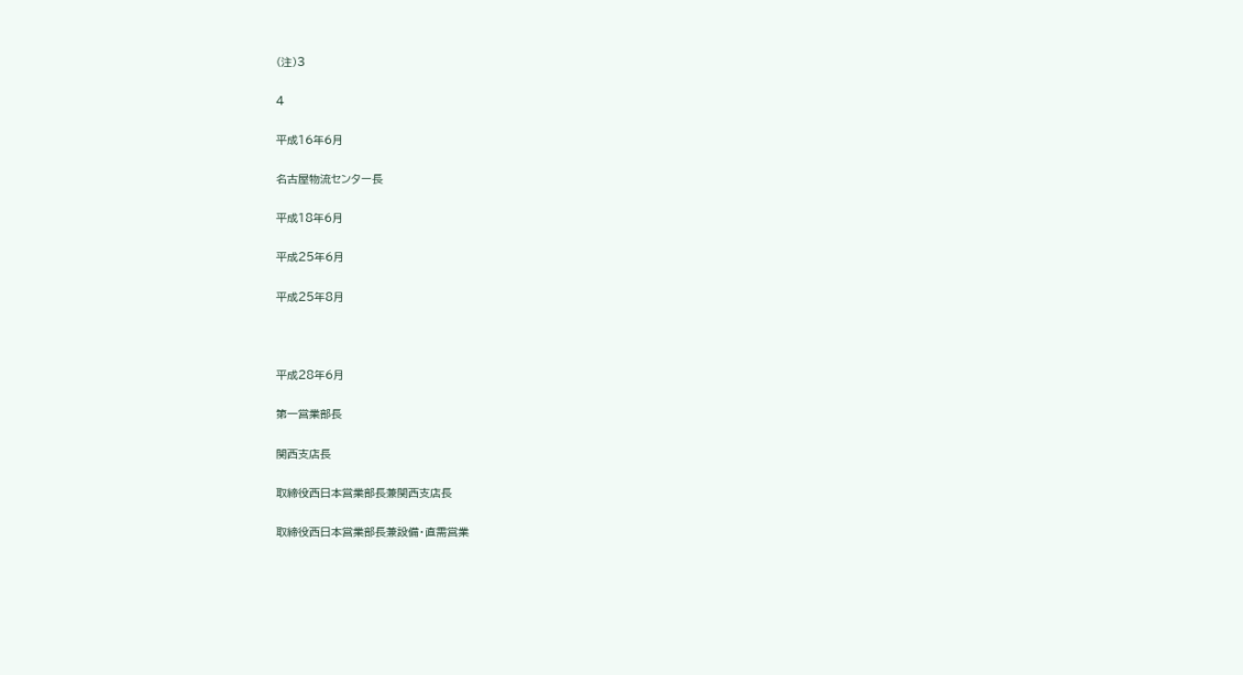(注)3

4

平成16年6月

名古屋物流センター長

平成18年6月

平成25年6月

平成25年8月



平成28年6月

第一営業部長

関西支店長

取締役西日本営業部長兼関西支店長

取締役西日本営業部長兼設備・直需営業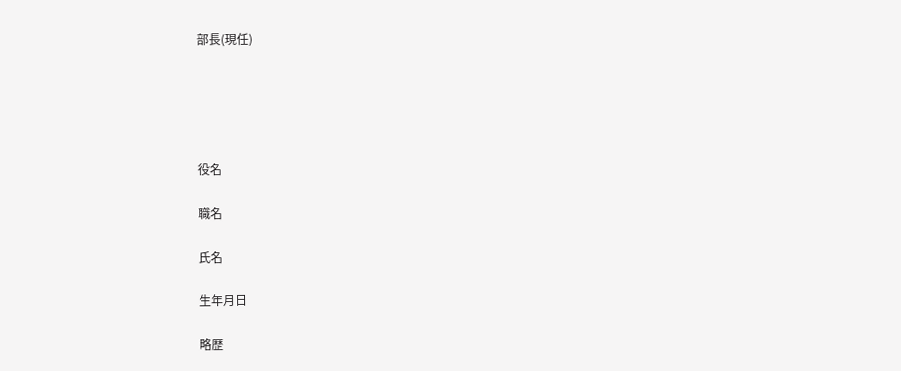部長(現任)





役名

職名

氏名

生年月日

略歴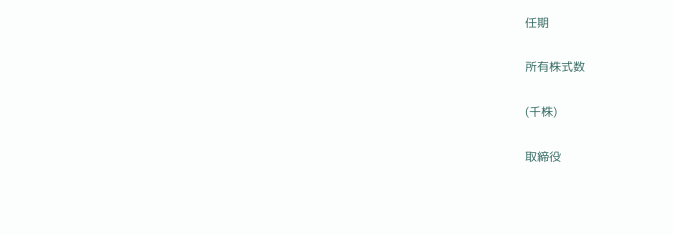任期

所有株式数

(千株)

取締役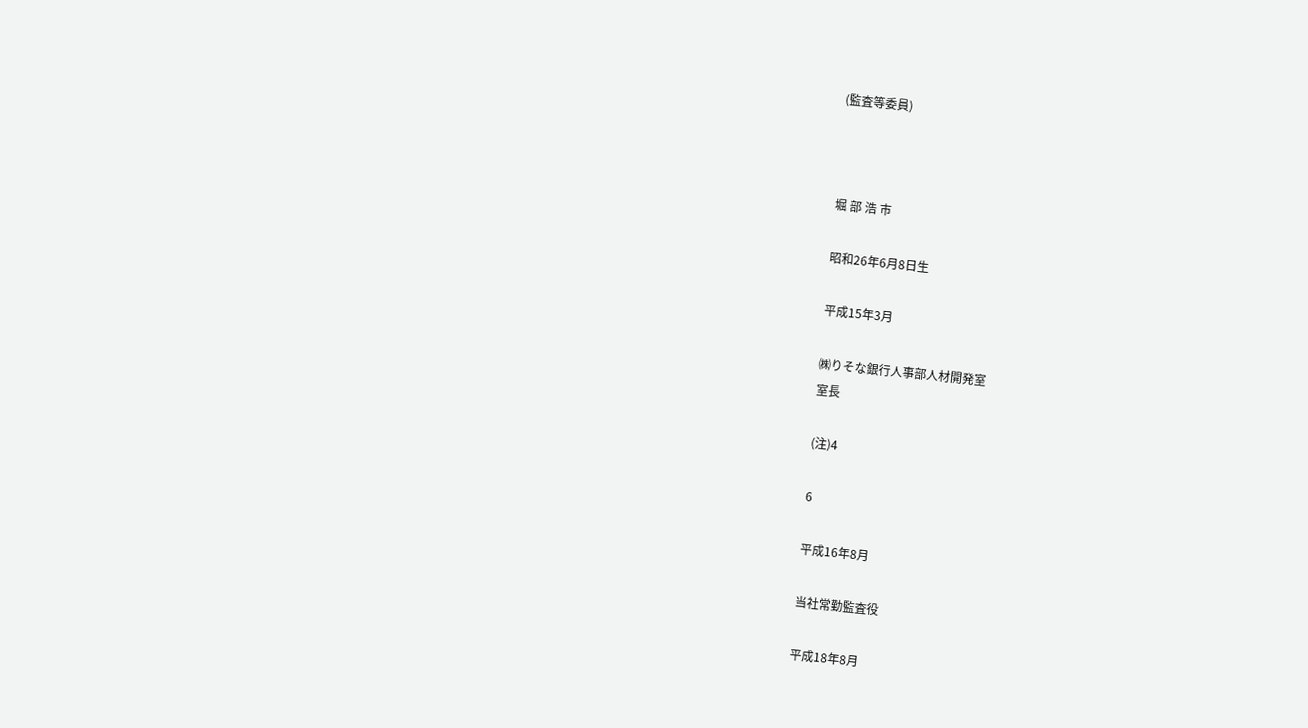(監査等委員)



堀 部 浩 市

昭和26年6月8日生

平成15年3月

㈱りそな銀行人事部人材開発室
室長

(注)4

6

平成16年8月

当社常勤監査役

平成18年8月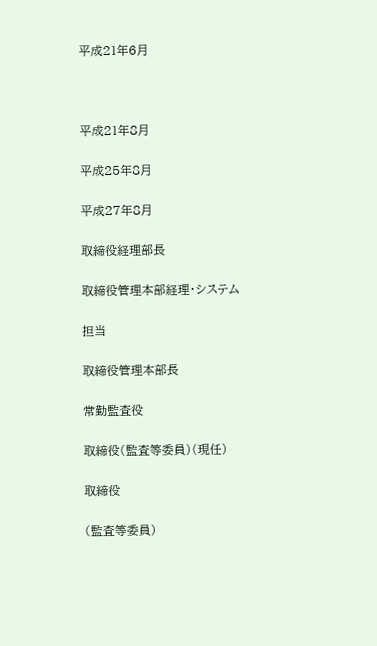平成21年6月



平成21年8月

平成25年8月

平成27年8月

取締役経理部長

取締役管理本部経理・システム

担当

取締役管理本部長

常勤監査役

取締役(監査等委員)(現任)

取締役

(監査等委員)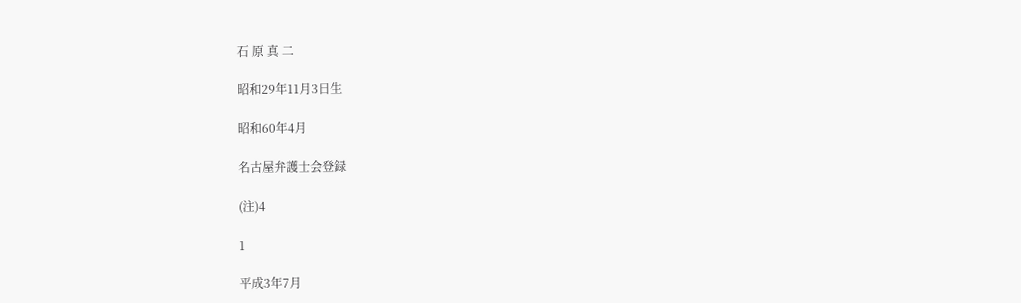石 原 真 二

昭和29年11月3日生

昭和60年4月

名古屋弁護士会登録

(注)4

1

平成3年7月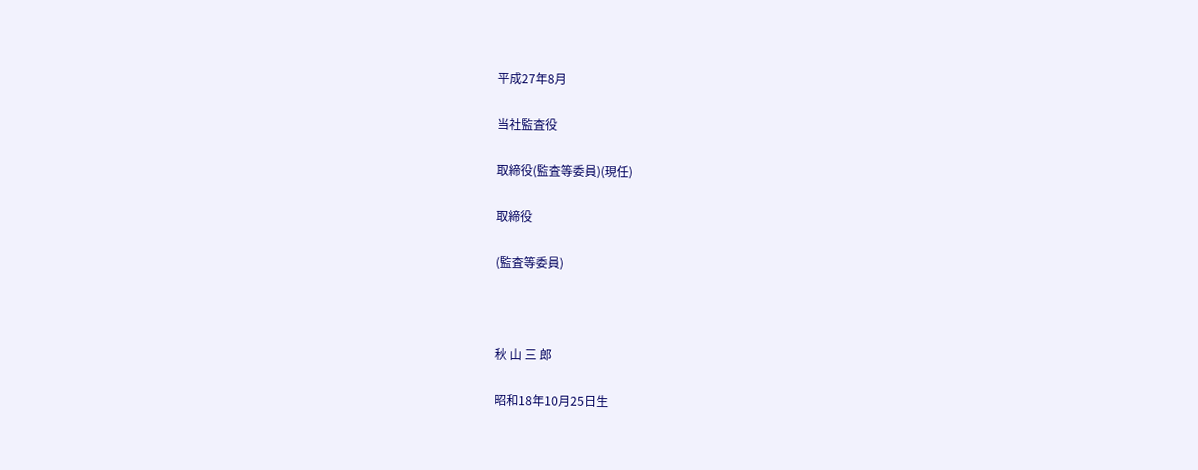平成27年8月

当社監査役

取締役(監査等委員)(現任)

取締役

(監査等委員)



秋 山 三 郎

昭和18年10月25日生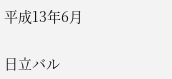平成13年6月

日立バル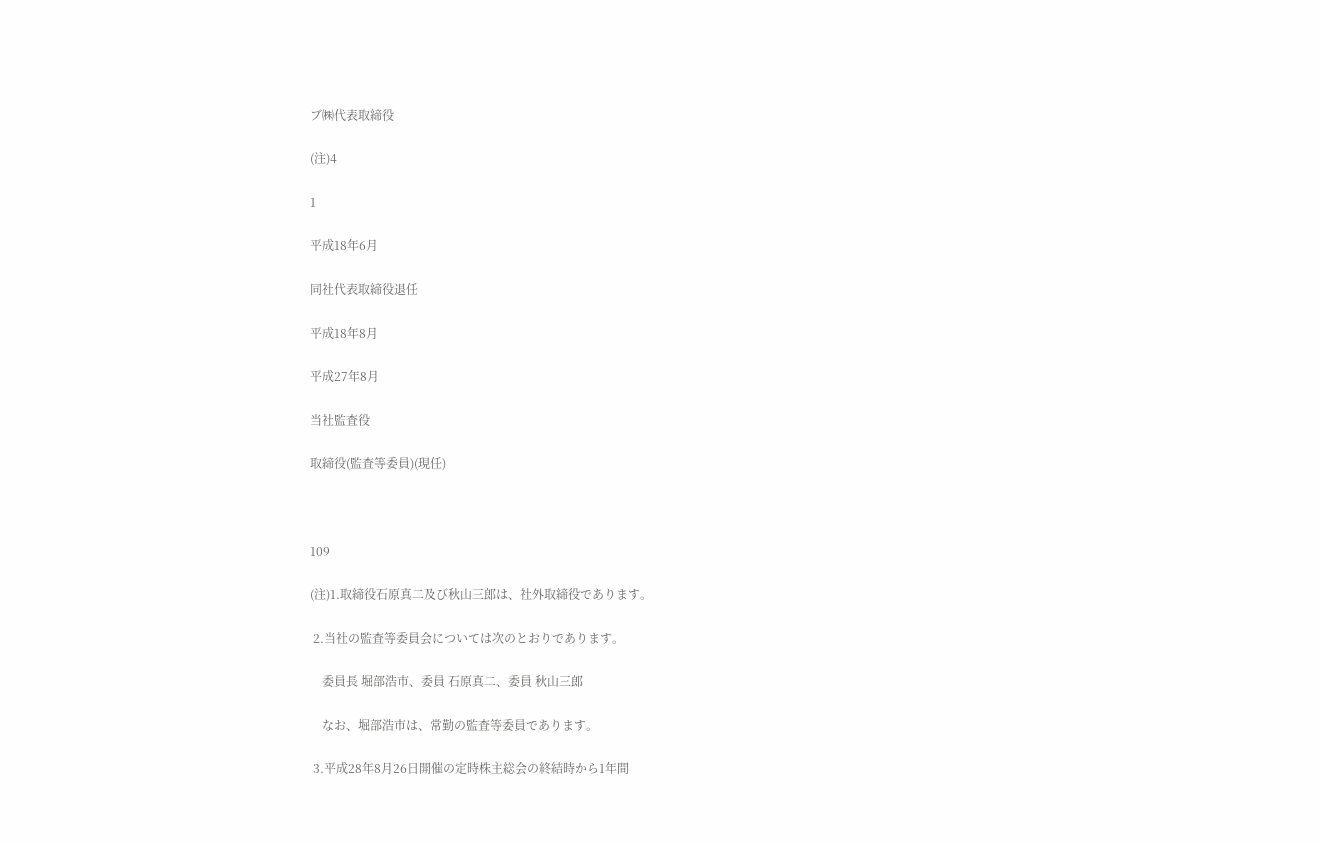ブ㈱代表取締役

(注)4

1

平成18年6月

同社代表取締役退任

平成18年8月

平成27年8月

当社監査役

取締役(監査等委員)(現任)



109

(注)1.取締役石原真二及び秋山三郎は、社外取締役であります。

 2.当社の監査等委員会については次のとおりであります。

    委員長 堀部浩市、委員 石原真二、委員 秋山三郎

    なお、堀部浩市は、常勤の監査等委員であります。

 3.平成28年8月26日開催の定時株主総会の終結時から1年間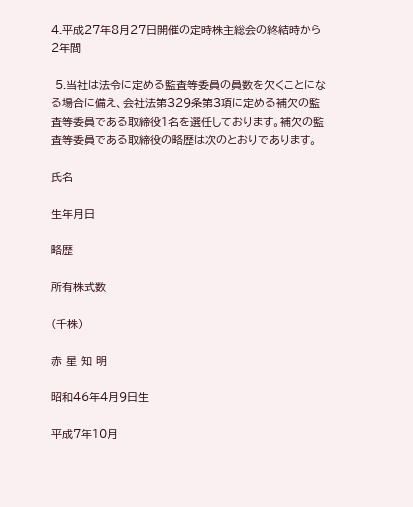4.平成27年8月27日開催の定時株主総会の終結時から2年間

 5.当社は法令に定める監査等委員の員数を欠くことになる場合に備え、会社法第329条第3項に定める補欠の監査等委員である取締役1名を選任しております。補欠の監査等委員である取締役の略歴は次のとおりであります。

氏名

生年月日

略歴

所有株式数

(千株)

赤 星 知 明

昭和46年4月9日生

平成7年10月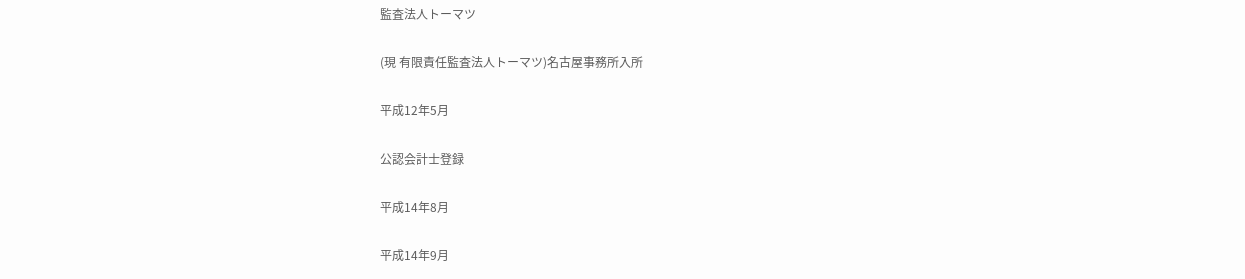監査法人トーマツ

(現 有限責任監査法人トーマツ)名古屋事務所入所

平成12年5月

公認会計士登録

平成14年8月

平成14年9月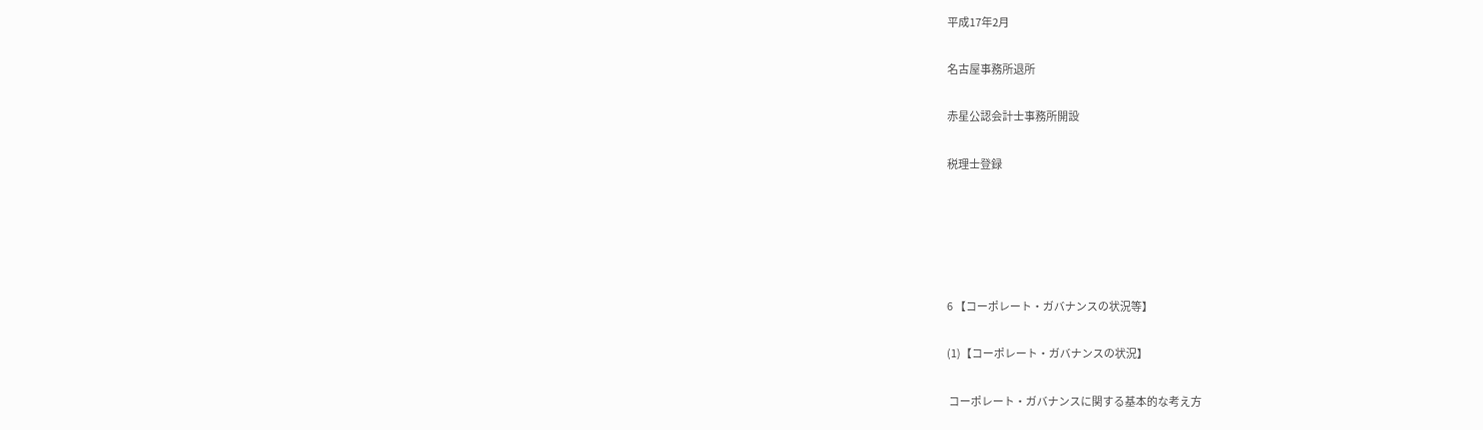平成17年2月

名古屋事務所退所

赤星公認会計士事務所開設

税理士登録





6 【コーポレート・ガバナンスの状況等】

(1)【コーポレート・ガバナンスの状況】

 コーポレート・ガバナンスに関する基本的な考え方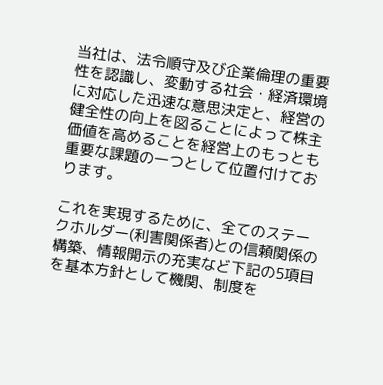当社は、法令順守及び企業倫理の重要性を認識し、変動する社会・経済環境に対応した迅速な意思決定と、経営の健全性の向上を図ることによって株主価値を高めることを経営上のもっとも重要な課題の一つとして位置付けております。

これを実現するために、全てのステークホルダー(利害関係者)との信頼関係の構築、情報開示の充実など下記の5項目を基本方針として機関、制度を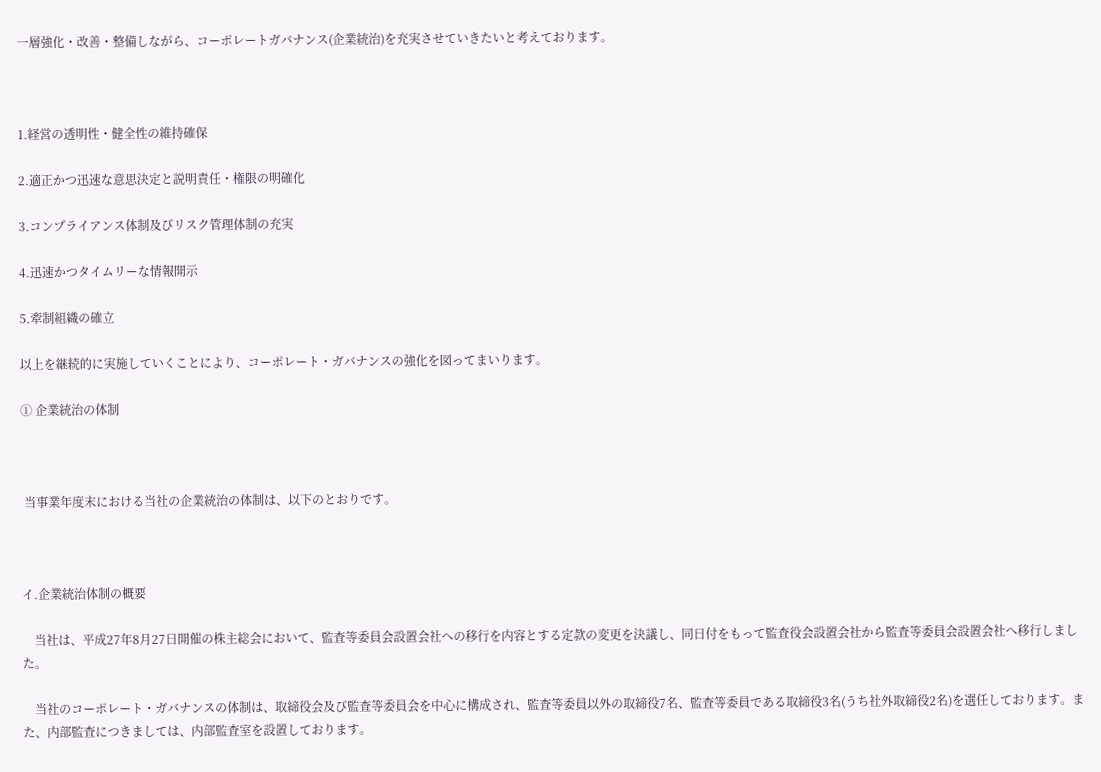一層強化・改善・整備しながら、コーポレートガバナンス(企業統治)を充実させていきたいと考えております。



1.経営の透明性・健全性の維持確保

2.適正かつ迅速な意思決定と説明責任・権限の明確化

3.コンプライアンス体制及びリスク管理体制の充実

4.迅速かつタイムリーな情報開示

5.牽制組織の確立

以上を継続的に実施していくことにより、コーポレート・ガバナンスの強化を図ってまいります。

① 企業統治の体制



 当事業年度末における当社の企業統治の体制は、以下のとおりです。



イ.企業統治体制の概要

    当社は、平成27年8月27日開催の株主総会において、監査等委員会設置会社への移行を内容とする定款の変更を決議し、同日付をもって監査役会設置会社から監査等委員会設置会社へ移行しました。

    当社のコーポレート・ガバナンスの体制は、取締役会及び監査等委員会を中心に構成され、監査等委員以外の取締役7名、監査等委員である取締役3名(うち社外取締役2名)を選任しております。また、内部監査につきましては、内部監査室を設置しております。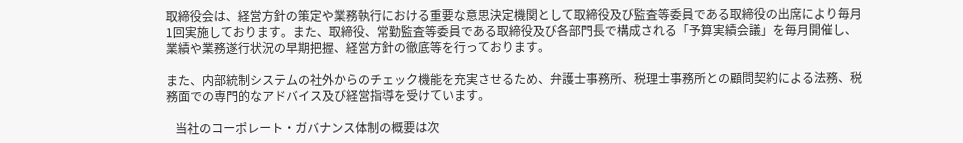取締役会は、経営方針の策定や業務執行における重要な意思決定機関として取締役及び監査等委員である取締役の出席により毎月1回実施しております。また、取締役、常勤監査等委員である取締役及び各部門長で構成される「予算実績会議」を毎月開催し、業績や業務遂行状況の早期把握、経営方針の徹底等を行っております。

また、内部統制システムの社外からのチェック機能を充実させるため、弁護士事務所、税理士事務所との顧問契約による法務、税務面での専門的なアドバイス及び経営指導を受けています。

   当社のコーポレート・ガバナンス体制の概要は次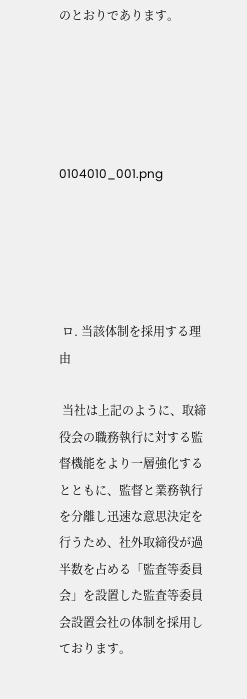のとおりであります。





0104010_001.png





 ロ. 当該体制を採用する理由

 当社は上記のように、取締役会の職務執行に対する監督機能をより一層強化するとともに、監督と業務執行を分離し迅速な意思決定を行うため、社外取締役が過半数を占める「監査等委員会」を設置した監査等委員会設置会社の体制を採用しております。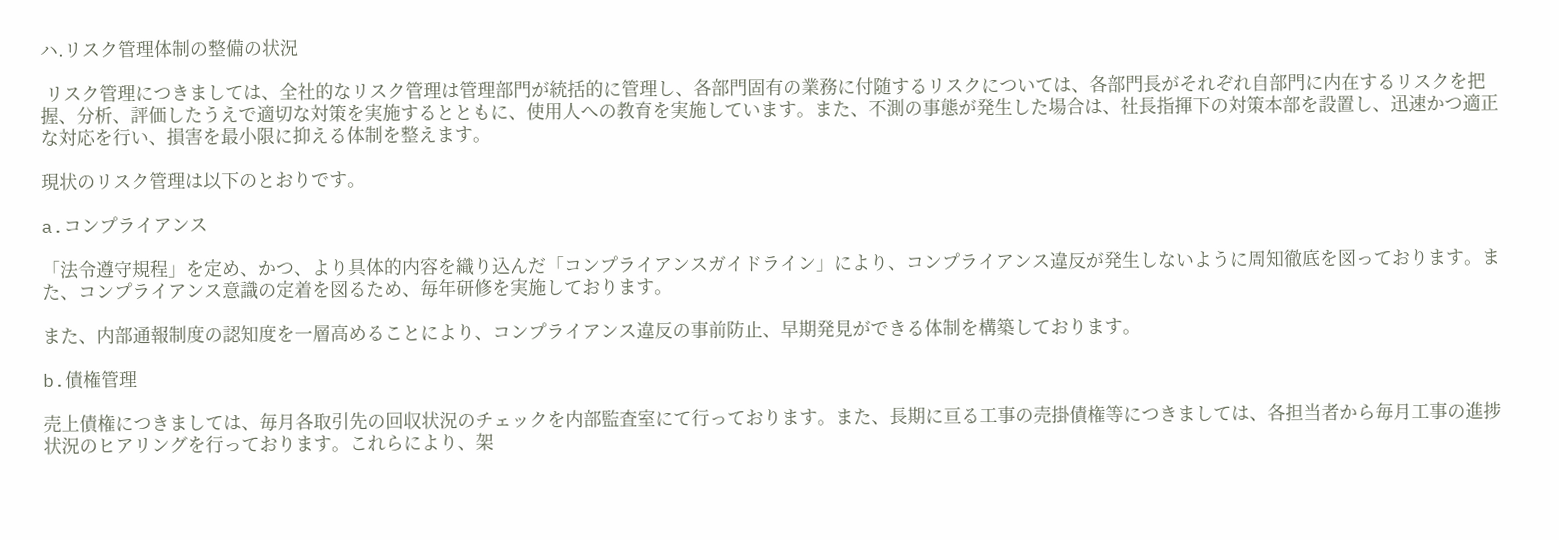ハ.リスク管理体制の整備の状況

 リスク管理につきましては、全社的なリスク管理は管理部門が統括的に管理し、各部門固有の業務に付随するリスクについては、各部門長がそれぞれ自部門に内在するリスクを把握、分析、評価したうえで適切な対策を実施するとともに、使用人への教育を実施しています。また、不測の事態が発生した場合は、社長指揮下の対策本部を設置し、迅速かつ適正な対応を行い、損害を最小限に抑える体制を整えます。

現状のリスク管理は以下のとおりです。

a.コンプライアンス

「法令遵守規程」を定め、かつ、より具体的内容を織り込んだ「コンプライアンスガイドライン」により、コンプライアンス違反が発生しないように周知徹底を図っております。また、コンプライアンス意識の定着を図るため、毎年研修を実施しております。

また、内部通報制度の認知度を一層高めることにより、コンプライアンス違反の事前防止、早期発見ができる体制を構築しております。

b.債権管理

売上債権につきましては、毎月各取引先の回収状況のチェックを内部監査室にて行っております。また、長期に亘る工事の売掛債権等につきましては、各担当者から毎月工事の進捗状況のヒアリングを行っております。これらにより、架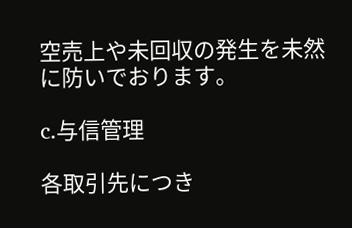空売上や未回収の発生を未然に防いでおります。

c.与信管理

各取引先につき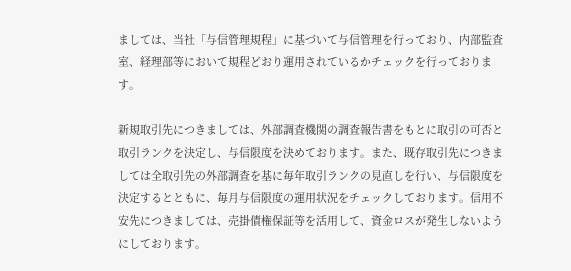ましては、当社「与信管理規程」に基づいて与信管理を行っており、内部監査室、経理部等において規程どおり運用されているかチェックを行っております。

新規取引先につきましては、外部調査機関の調査報告書をもとに取引の可否と取引ランクを決定し、与信限度を決めております。また、既存取引先につきましては全取引先の外部調査を基に毎年取引ランクの見直しを行い、与信限度を決定するとともに、毎月与信限度の運用状況をチェックしております。信用不安先につきましては、売掛債権保証等を活用して、資金ロスが発生しないようにしております。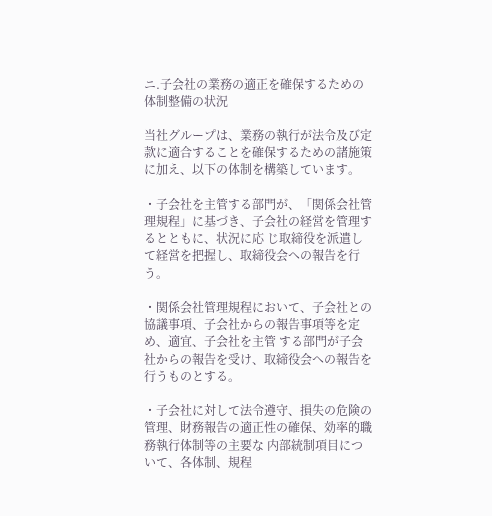ニ.子会社の業務の適正を確保するための体制整備の状況

当社グループは、業務の執行が法令及び定款に適合することを確保するための諸施策に加え、以下の体制を構築しています。

・子会社を主管する部門が、「関係会社管理規程」に基づき、子会社の経営を管理するとともに、状況に応 じ取締役を派遣して経営を把握し、取締役会への報告を行う。

・関係会社管理規程において、子会社との協議事項、子会社からの報告事項等を定め、適宜、子会社を主管 する部門が子会社からの報告を受け、取締役会への報告を行うものとする。

・子会社に対して法令遵守、損失の危険の管理、財務報告の適正性の確保、効率的職務執行体制等の主要な 内部統制項目について、各体制、規程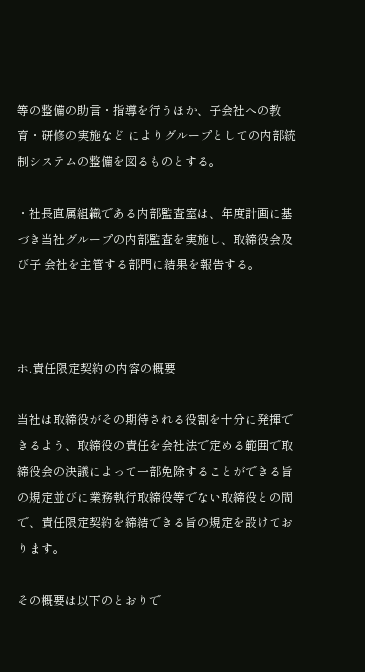等の整備の助言・指導を行うほか、子会社への教育・研修の実施など によりグループとしての内部統制システムの整備を図るものとする。

・社長直属組織である内部監査室は、年度計画に基づき当社グループの内部監査を実施し、取締役会及び子 会社を主管する部門に結果を報告する。



ホ.責任限定契約の内容の概要

当社は取締役がその期待される役割を十分に発揮できるよう、取締役の責任を会社法で定める範囲で取締役会の決議によって一部免除することができる旨の規定並びに業務執行取締役等でない取締役との間で、責任限定契約を締結できる旨の規定を設けております。

その概要は以下のとおりで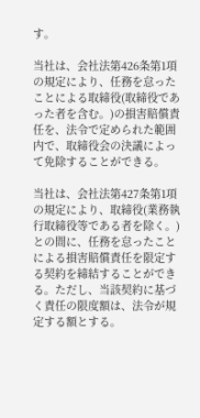す。

当社は、会社法第426条第1項の規定により、任務を怠ったことによる取締役(取締役であった者を含む。)の損害賠償責任を、法令で定められた範囲内で、取締役会の決議によって免除することができる。

当社は、会社法第427条第1項の規定により、取締役(業務執行取締役等である者を除く。)との間に、任務を怠ったことによる損害賠償責任を限定する契約を締結することができる。ただし、当該契約に基づく責任の限度額は、法令が規定する額とする。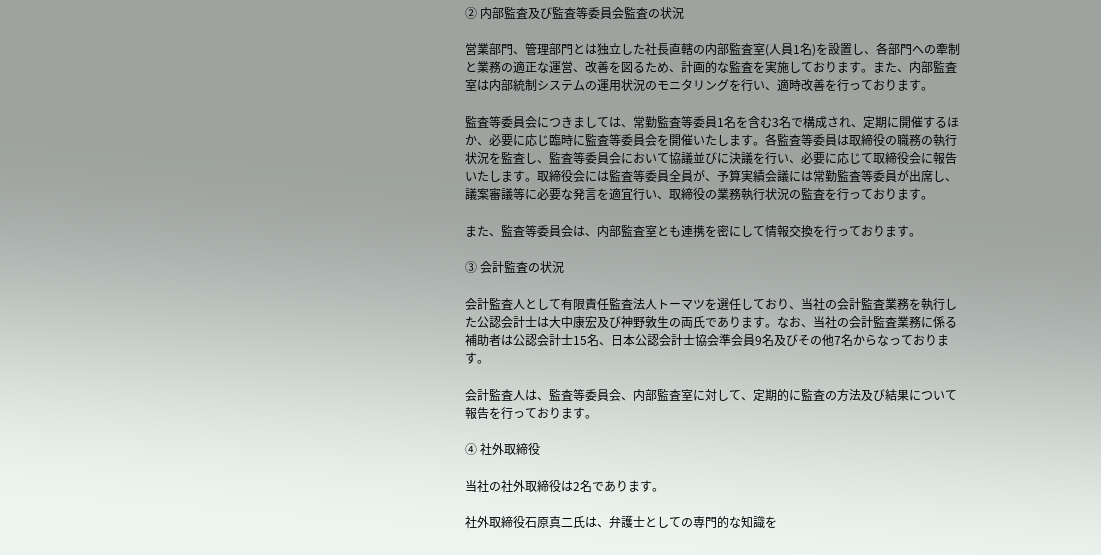② 内部監査及び監査等委員会監査の状況

営業部門、管理部門とは独立した社長直轄の内部監査室(人員1名)を設置し、各部門への牽制と業務の適正な運営、改善を図るため、計画的な監査を実施しております。また、内部監査室は内部統制システムの運用状況のモニタリングを行い、適時改善を行っております。

監査等委員会につきましては、常勤監査等委員1名を含む3名で構成され、定期に開催するほか、必要に応じ臨時に監査等委員会を開催いたします。各監査等委員は取締役の職務の執行状況を監査し、監査等委員会において協議並びに決議を行い、必要に応じて取締役会に報告いたします。取締役会には監査等委員全員が、予算実績会議には常勤監査等委員が出席し、議案審議等に必要な発言を適宜行い、取締役の業務執行状況の監査を行っております。

また、監査等委員会は、内部監査室とも連携を密にして情報交換を行っております。

③ 会計監査の状況

会計監査人として有限責任監査法人トーマツを選任しており、当社の会計監査業務を執行した公認会計士は大中康宏及び神野敦生の両氏であります。なお、当社の会計監査業務に係る補助者は公認会計士15名、日本公認会計士協会準会員9名及びその他7名からなっております。

会計監査人は、監査等委員会、内部監査室に対して、定期的に監査の方法及び結果について報告を行っております。

④ 社外取締役

当社の社外取締役は2名であります。

社外取締役石原真二氏は、弁護士としての専門的な知識を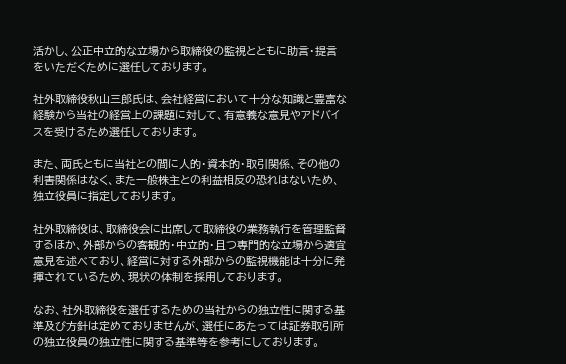活かし、公正中立的な立場から取締役の監視とともに助言・提言をいただくために選任しております。

社外取締役秋山三郎氏は、会社経営において十分な知識と豊富な経験から当社の経営上の課題に対して、有意義な意見やアドバイスを受けるため選任しております。

また、両氏ともに当社との間に人的・資本的・取引関係、その他の利害関係はなく、また一般株主との利益相反の恐れはないため、独立役員に指定しております。

社外取締役は、取締役会に出席して取締役の業務執行を管理監督するほか、外部からの客観的・中立的・且つ専門的な立場から適宜意見を述べており、経営に対する外部からの監視機能は十分に発揮されているため、現状の体制を採用しております。

なお、社外取締役を選任するための当社からの独立性に関する基準及び方針は定めておりませんが、選任にあたっては証券取引所の独立役員の独立性に関する基準等を参考にしております。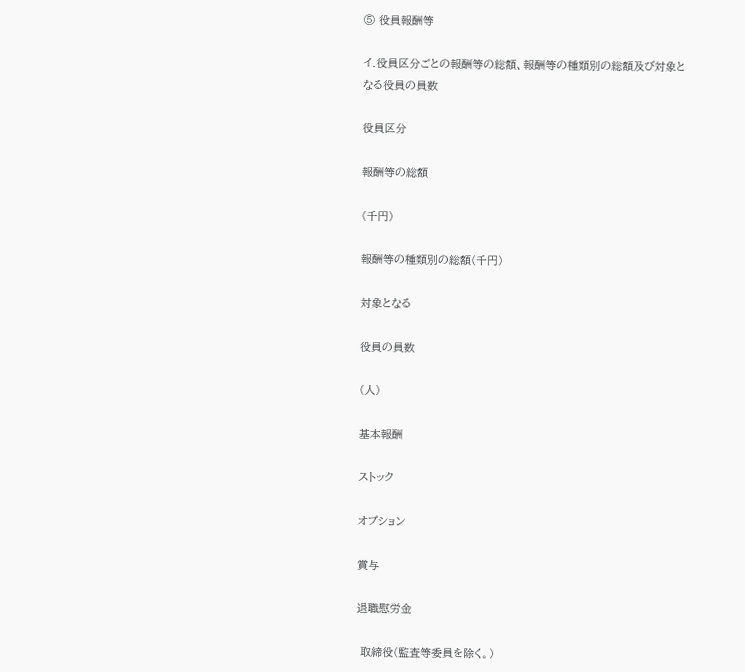⑤ 役員報酬等

イ.役員区分ごとの報酬等の総額、報酬等の種類別の総額及び対象となる役員の員数

役員区分

報酬等の総額

(千円)

報酬等の種類別の総額(千円)

対象となる

役員の員数

(人)

基本報酬

ストック

オプション

賞与

退職慰労金

 取締役(監査等委員を除く。)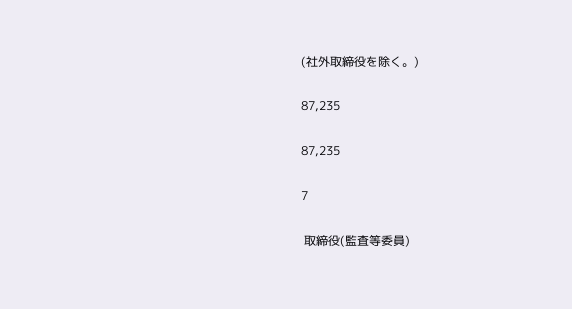(社外取締役を除く。)

87,235

87,235

7

 取締役(監査等委員)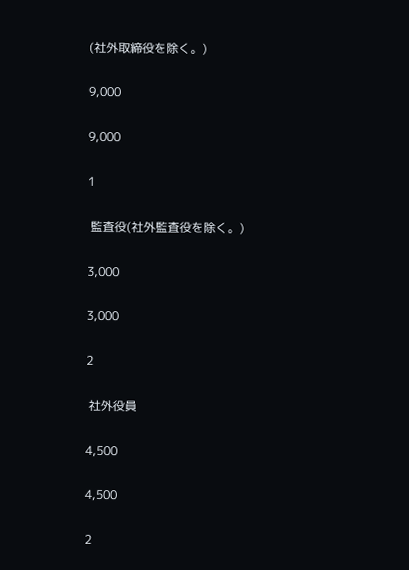(社外取締役を除く。)

9,000

9,000

1

 監査役(社外監査役を除く。)

3,000

3,000

2

 社外役員

4,500

4,500

2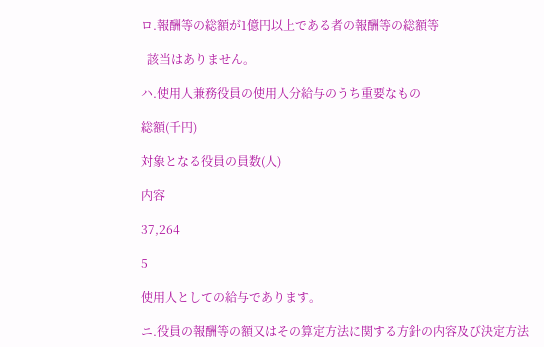ロ.報酬等の総額が1億円以上である者の報酬等の総額等

  該当はありません。

ハ.使用人兼務役員の使用人分給与のうち重要なもの

総額(千円)

対象となる役員の員数(人)

内容

37,264

5

使用人としての給与であります。

ニ.役員の報酬等の額又はその算定方法に関する方針の内容及び決定方法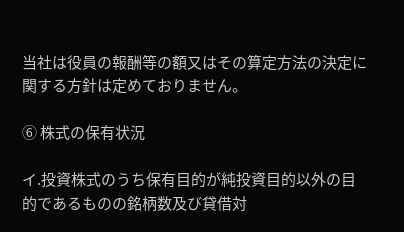当社は役員の報酬等の額又はその算定方法の決定に関する方針は定めておりません。

⑥ 株式の保有状況

イ.投資株式のうち保有目的が純投資目的以外の目的であるものの銘柄数及び貸借対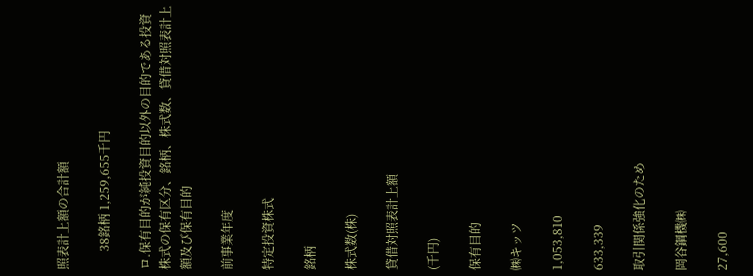照表計上額の合計額

      38銘柄 1,259,655千円

ロ.保有目的が純投資目的以外の目的である投資株式の保有区分、銘柄、株式数、貸借対照表計上額及び保有目的

前事業年度

特定投資株式

銘柄

株式数(株)

貸借対照表計上額

(千円)

保有目的

㈱キッツ

1,053,810

633,339

取引関係強化のため

岡谷鋼機㈱

27,600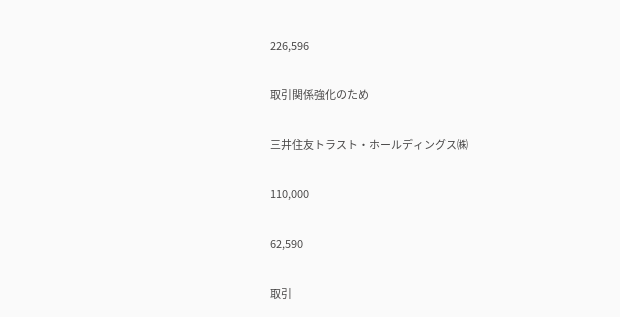226,596

取引関係強化のため

三井住友トラスト・ホールディングス㈱

110,000

62,590

取引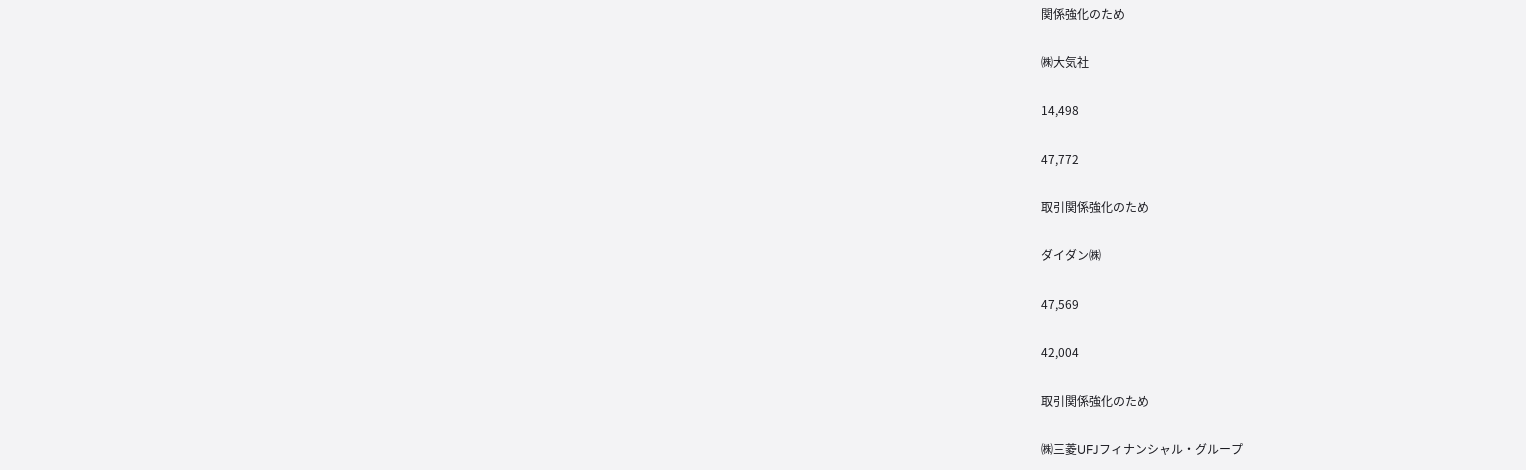関係強化のため

㈱大気社

14,498

47,772

取引関係強化のため

ダイダン㈱

47,569

42,004

取引関係強化のため

㈱三菱UFJフィナンシャル・グループ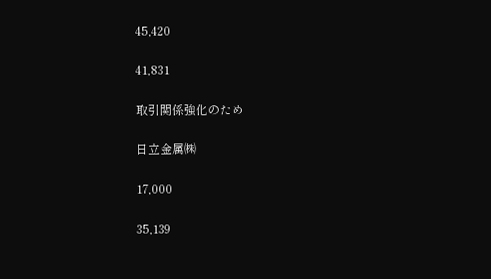45,420

41,831

取引関係強化のため

日立金属㈱

17,000

35,139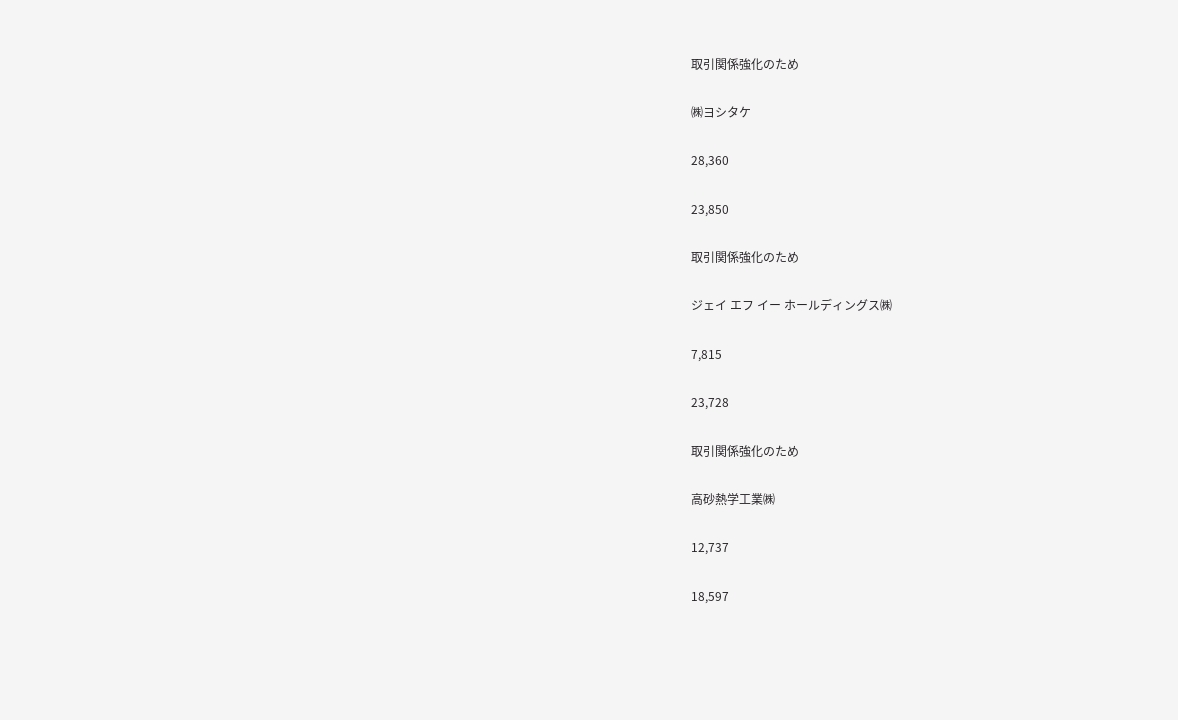取引関係強化のため

㈱ヨシタケ

28,360

23,850

取引関係強化のため

ジェイ エフ イー ホールディングス㈱

7,815

23,728

取引関係強化のため

高砂熱学工業㈱

12,737

18,597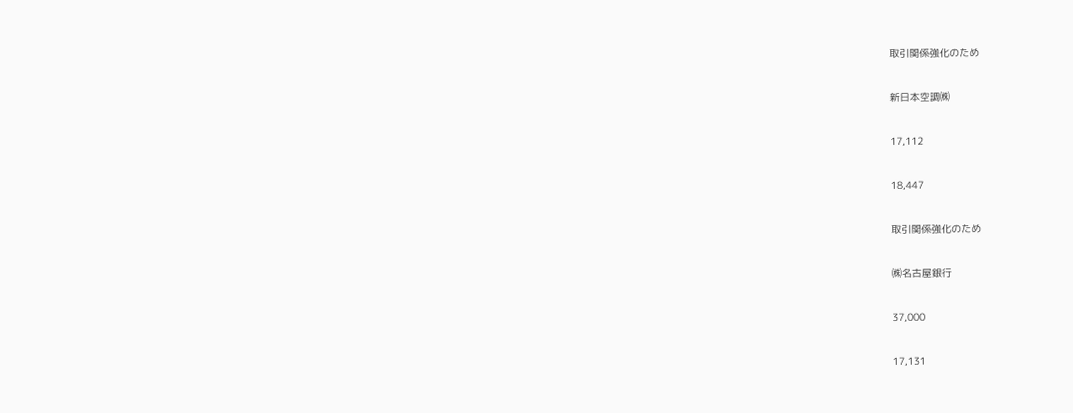取引関係強化のため

新日本空調㈱

17,112

18,447

取引関係強化のため

㈱名古屋銀行

37,000

17,131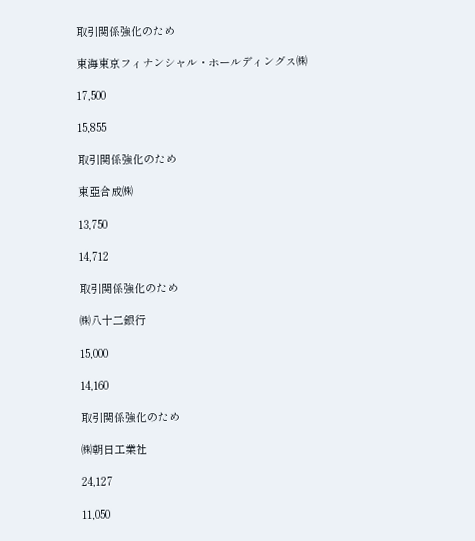取引関係強化のため

東海東京フィナンシャル・ホールディングス㈱

17,500

15,855

取引関係強化のため

東亞合成㈱

13,750

14,712

取引関係強化のため

㈱八十二銀行

15,000

14,160

取引関係強化のため

㈱朝日工業社

24,127

11,050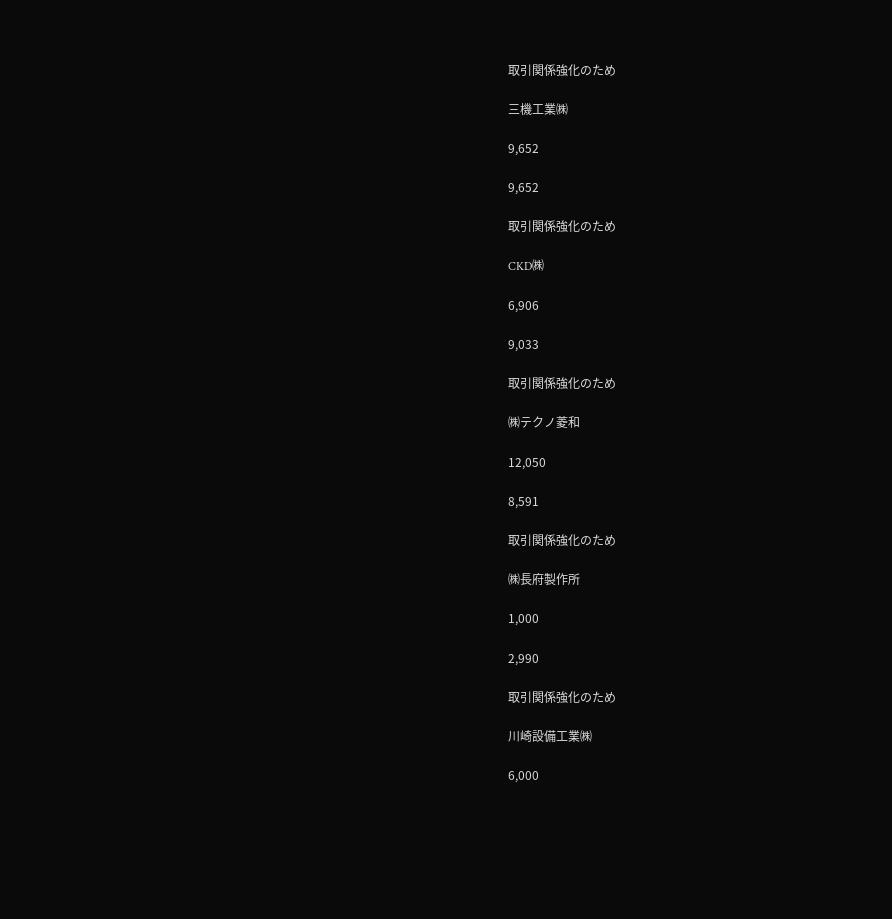取引関係強化のため

三機工業㈱

9,652

9,652

取引関係強化のため

CKD㈱

6,906

9,033

取引関係強化のため

㈱テクノ菱和

12,050

8,591

取引関係強化のため

㈱長府製作所

1,000

2,990

取引関係強化のため

川崎設備工業㈱

6,000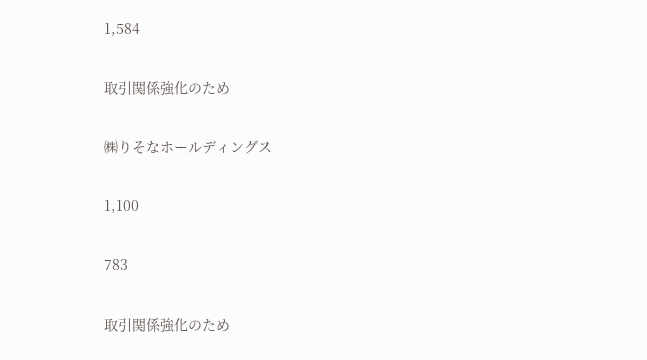1,584

取引関係強化のため

㈱りそなホールディングス

1,100

783

取引関係強化のため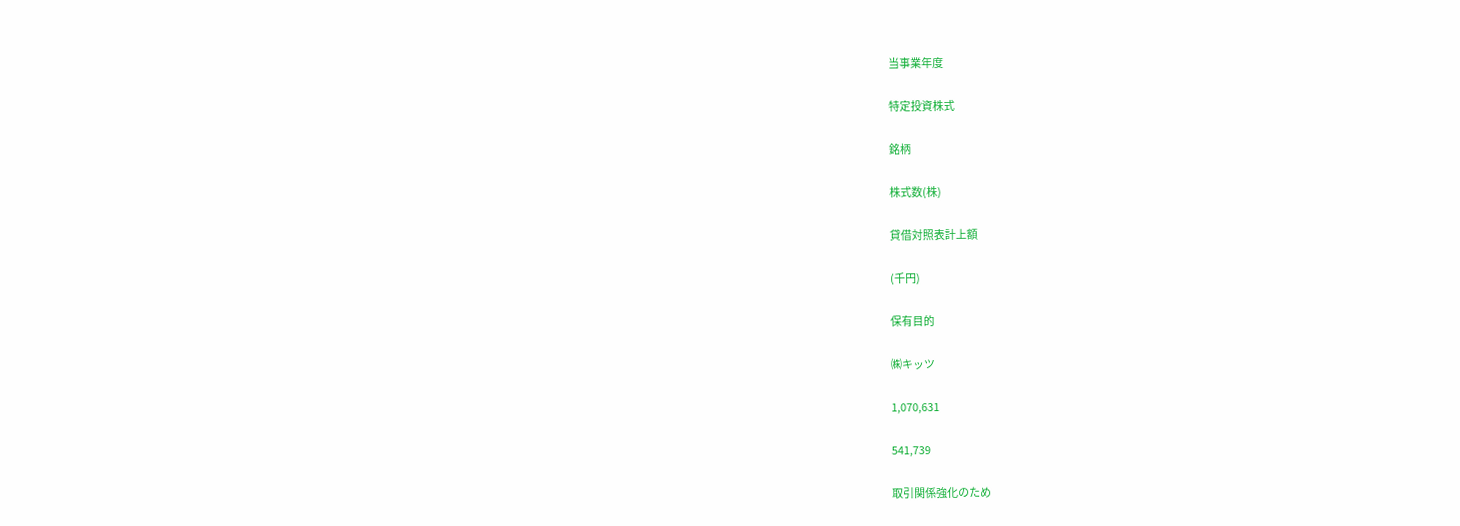当事業年度

特定投資株式

銘柄

株式数(株)

貸借対照表計上額

(千円)

保有目的

㈱キッツ

1,070,631

541,739

取引関係強化のため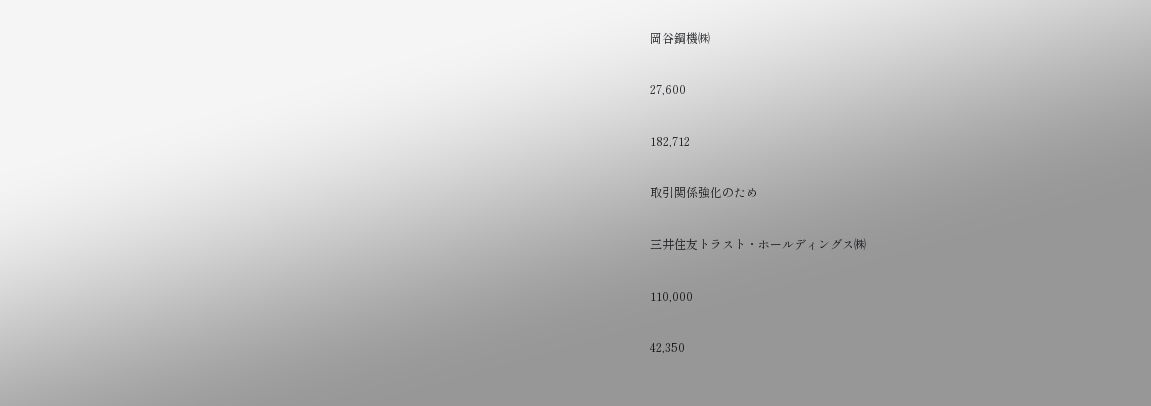岡谷鋼機㈱

27,600

182,712

取引関係強化のため

三井住友トラスト・ホールディングス㈱

110,000

42,350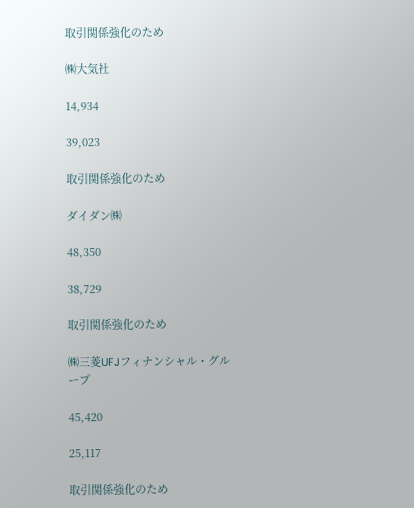取引関係強化のため

㈱大気社

14,934

39,023

取引関係強化のため

ダイダン㈱

48,350

38,729

取引関係強化のため

㈱三菱UFJフィナンシャル・グループ

45,420

25,117

取引関係強化のため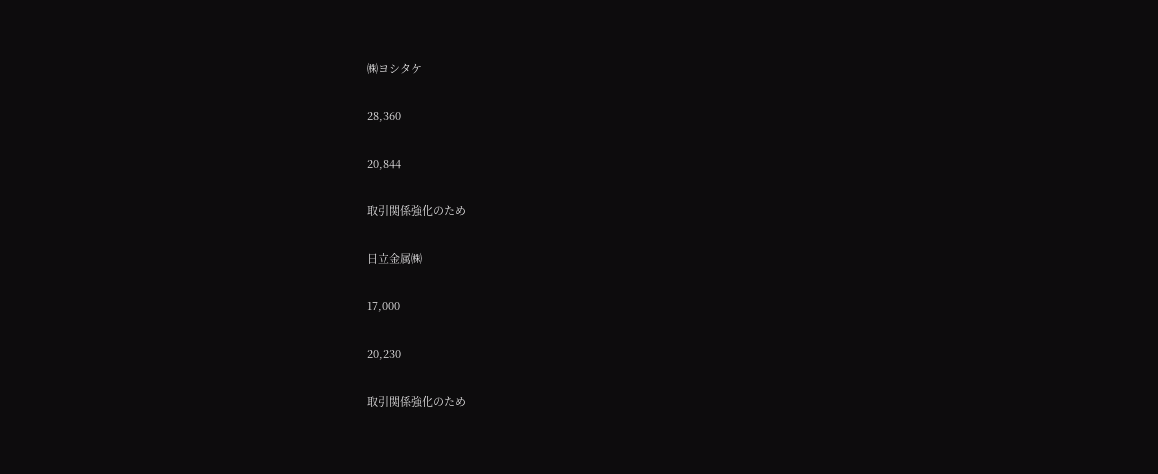㈱ヨシタケ

28,360

20,844

取引関係強化のため

日立金属㈱

17,000

20,230

取引関係強化のため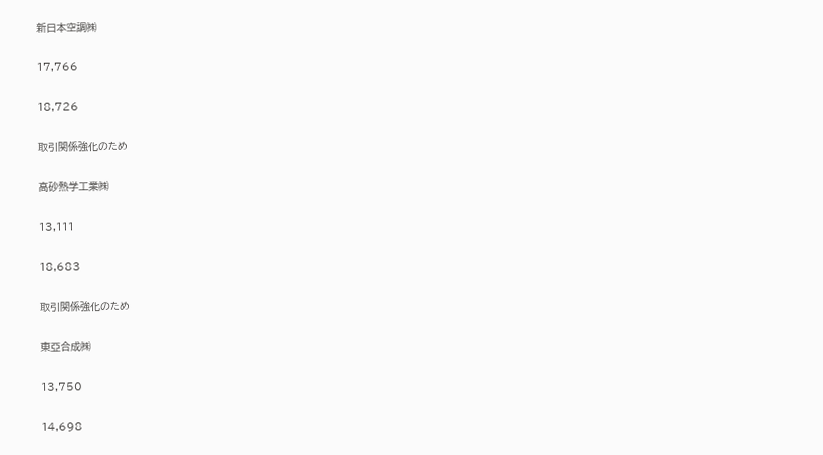新日本空調㈱

17,766

18,726

取引関係強化のため

高砂熱学工業㈱

13,111

18,683

取引関係強化のため

東亞合成㈱

13,750

14,698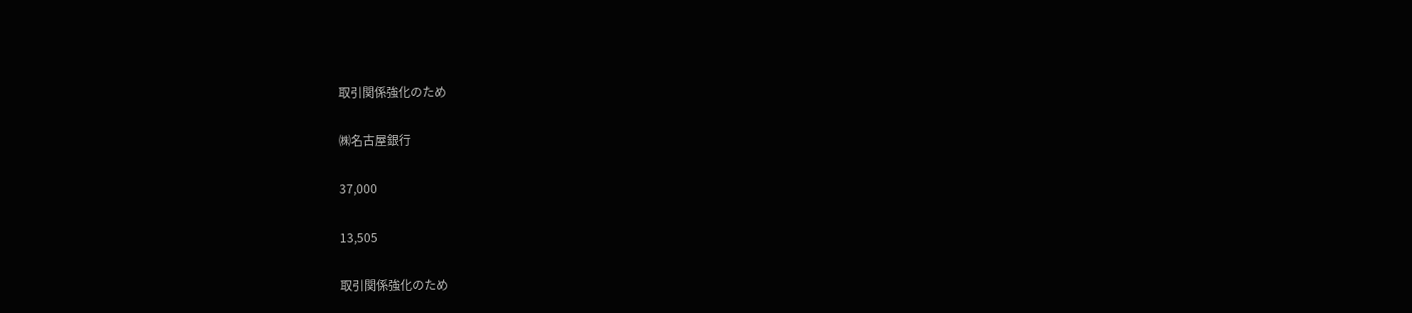取引関係強化のため

㈱名古屋銀行

37,000

13,505

取引関係強化のため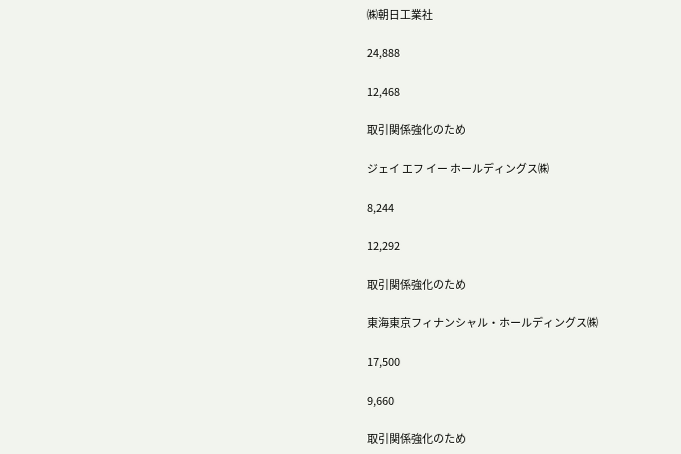㈱朝日工業社

24,888

12,468

取引関係強化のため

ジェイ エフ イー ホールディングス㈱

8,244

12,292

取引関係強化のため

東海東京フィナンシャル・ホールディングス㈱

17,500

9,660

取引関係強化のため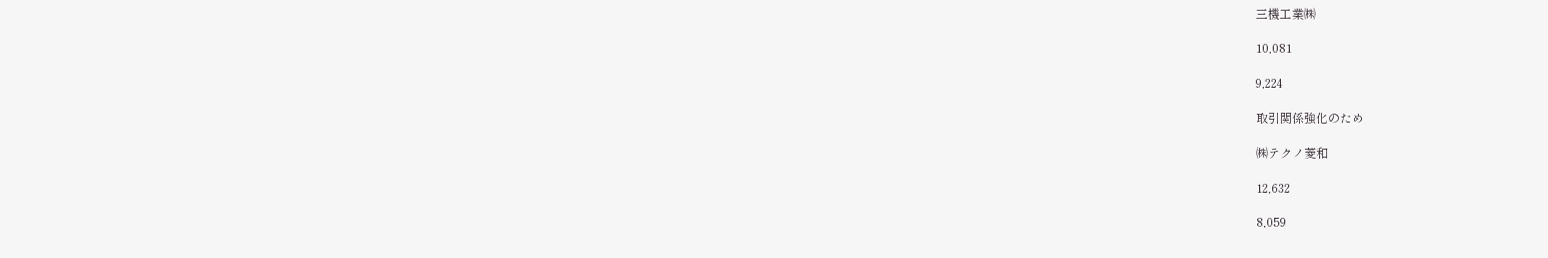三機工業㈱

10,081

9,224

取引関係強化のため

㈱テクノ菱和

12,632

8,059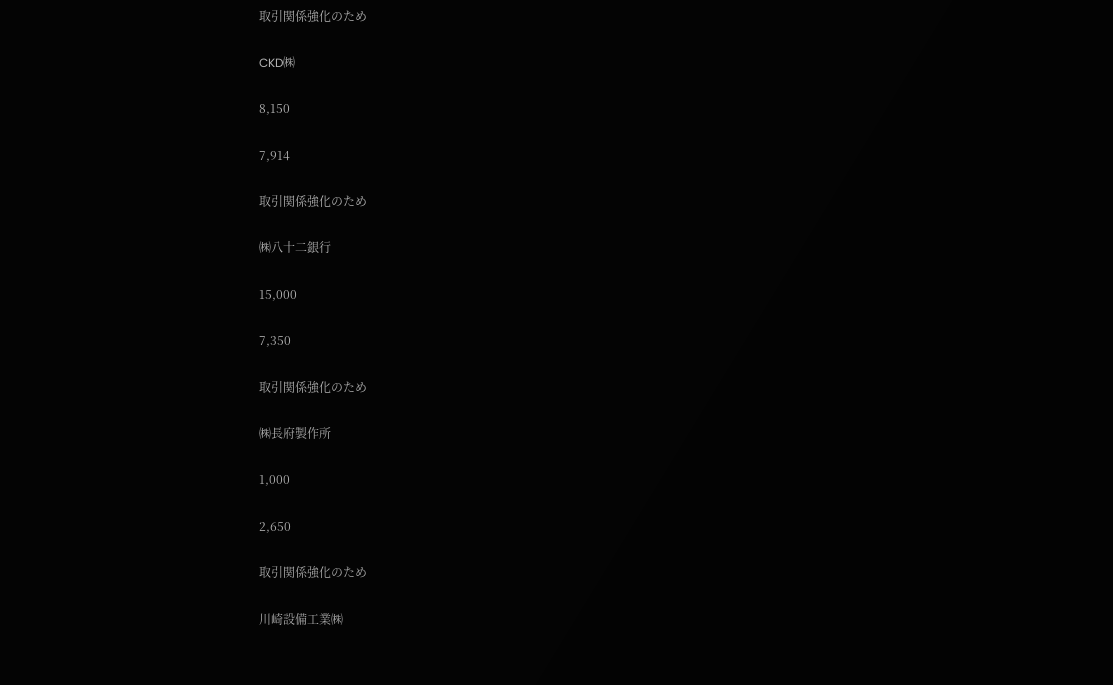取引関係強化のため

CKD㈱

8,150

7,914

取引関係強化のため

㈱八十二銀行

15,000

7,350

取引関係強化のため

㈱長府製作所

1,000

2,650

取引関係強化のため

川崎設備工業㈱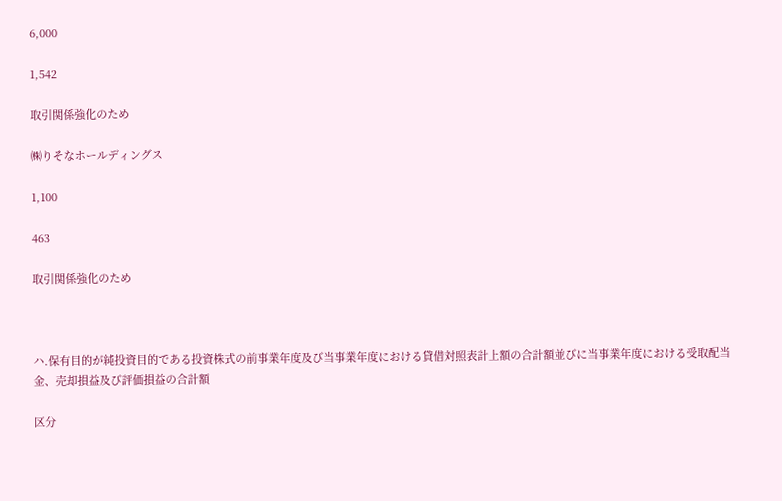6,000

1,542

取引関係強化のため

㈱りそなホールディングス

1,100

463

取引関係強化のため



ハ.保有目的が純投資目的である投資株式の前事業年度及び当事業年度における貸借対照表計上額の合計額並びに当事業年度における受取配当金、売却損益及び評価損益の合計額

区分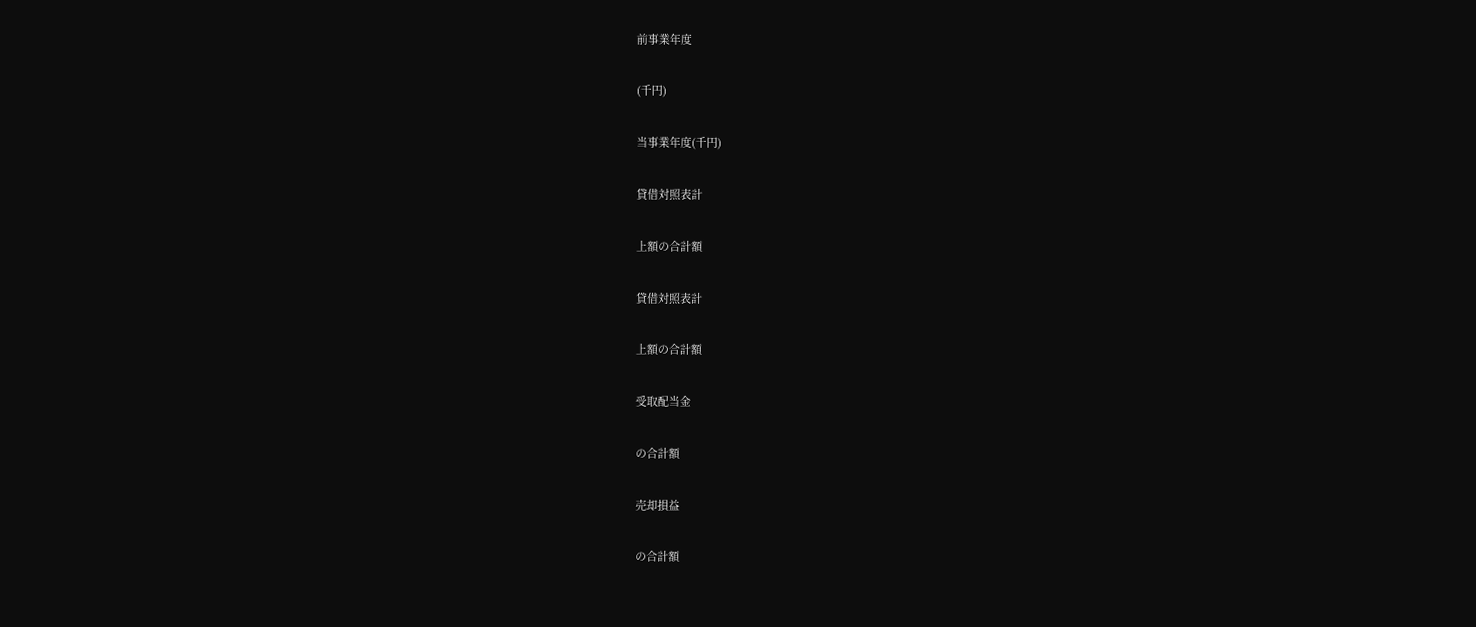前事業年度

(千円)

当事業年度(千円)

貸借対照表計

上額の合計額

貸借対照表計

上額の合計額

受取配当金

の合計額

売却損益

の合計額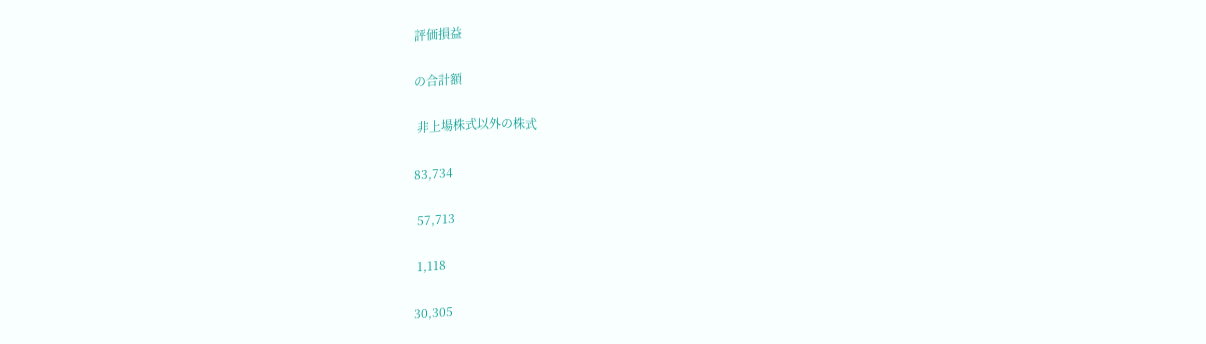評価損益

の合計額

 非上場株式以外の株式

83,734

 57,713

 1,118

30,305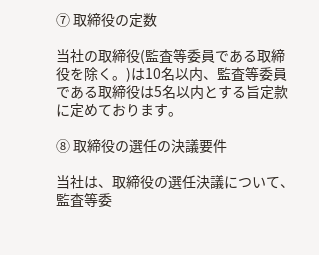⑦ 取締役の定数

当社の取締役(監査等委員である取締役を除く。)は10名以内、監査等委員である取締役は5名以内とする旨定款に定めております。

⑧ 取締役の選任の決議要件

当社は、取締役の選任決議について、監査等委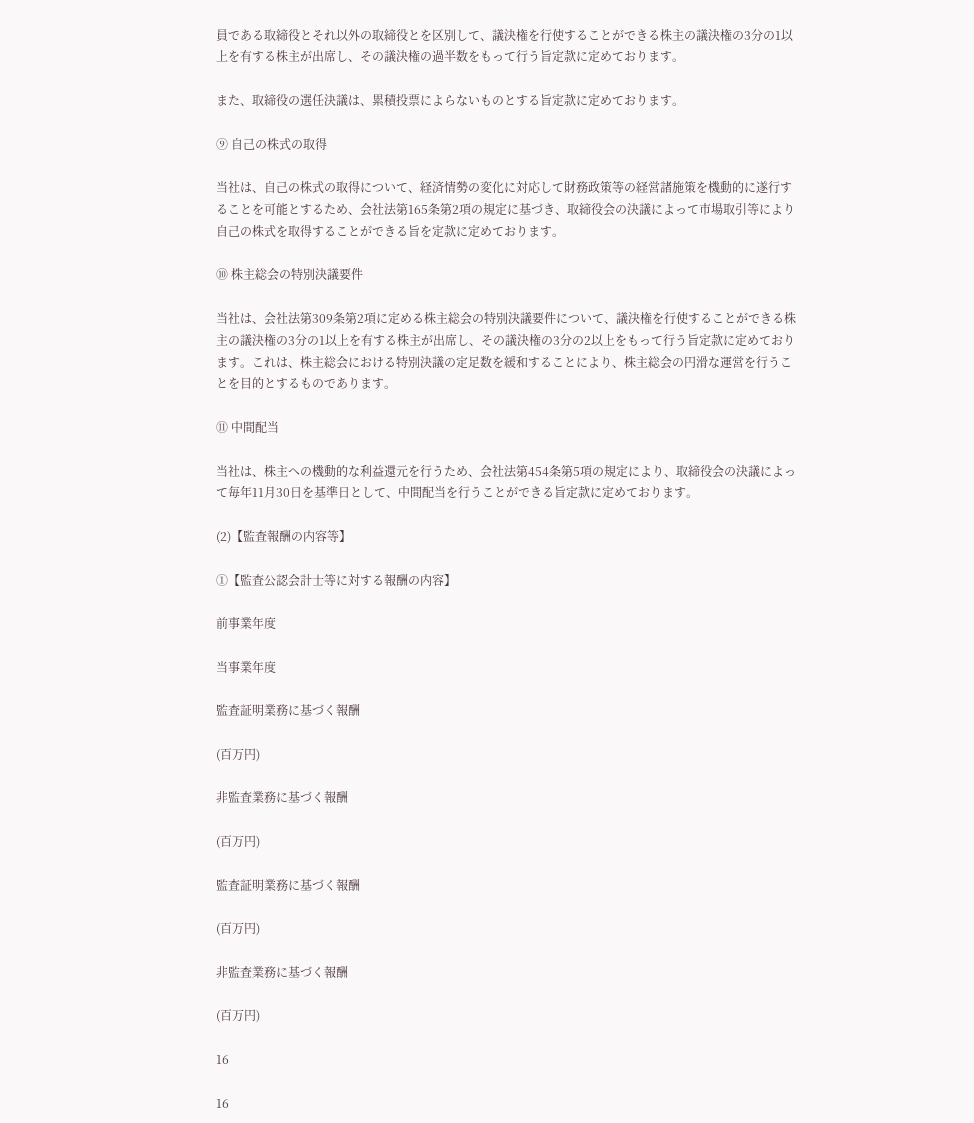員である取締役とそれ以外の取締役とを区別して、議決権を行使することができる株主の議決権の3分の1以上を有する株主が出席し、その議決権の過半数をもって行う旨定款に定めております。

また、取締役の選任決議は、累積投票によらないものとする旨定款に定めております。

⑨ 自己の株式の取得

当社は、自己の株式の取得について、経済情勢の変化に対応して財務政策等の経営諸施策を機動的に遂行することを可能とするため、会社法第165条第2項の規定に基づき、取締役会の決議によって市場取引等により自己の株式を取得することができる旨を定款に定めております。

⑩ 株主総会の特別決議要件

当社は、会社法第309条第2項に定める株主総会の特別決議要件について、議決権を行使することができる株主の議決権の3分の1以上を有する株主が出席し、その議決権の3分の2以上をもって行う旨定款に定めております。これは、株主総会における特別決議の定足数を緩和することにより、株主総会の円滑な運営を行うことを目的とするものであります。

⑪ 中間配当

当社は、株主への機動的な利益還元を行うため、会社法第454条第5項の規定により、取締役会の決議によって毎年11月30日を基準日として、中間配当を行うことができる旨定款に定めております。

(2)【監査報酬の内容等】

①【監査公認会計士等に対する報酬の内容】

前事業年度

当事業年度

監査証明業務に基づく報酬

(百万円)

非監査業務に基づく報酬

(百万円)

監査証明業務に基づく報酬

(百万円)

非監査業務に基づく報酬

(百万円)

16

16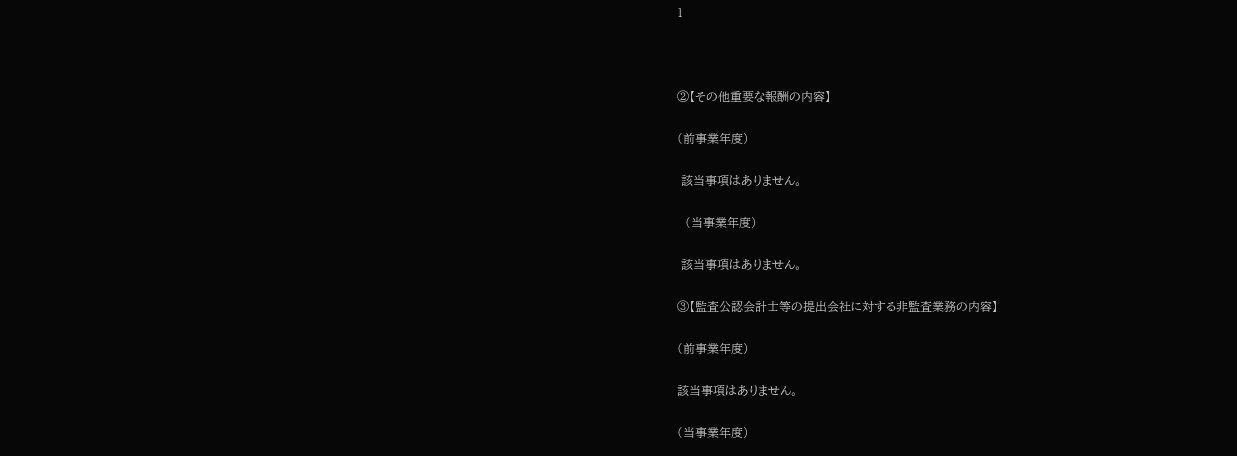1



②【その他重要な報酬の内容】

(前事業年度)

 該当事項はありません。

  (当事業年度)

 該当事項はありません。

③【監査公認会計士等の提出会社に対する非監査業務の内容】

(前事業年度)

該当事項はありません。

(当事業年度)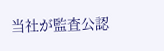当社が監査公認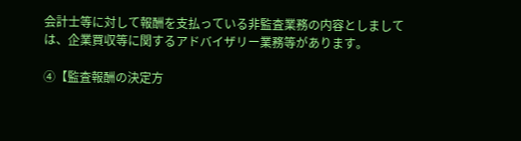会計士等に対して報酬を支払っている非監査業務の内容としましては、企業買収等に関するアドバイザリー業務等があります。

④【監査報酬の決定方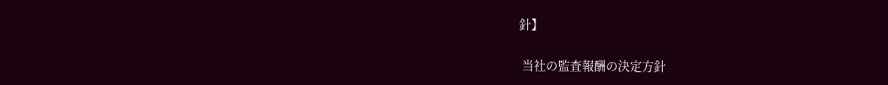針】

 当社の監査報酬の決定方針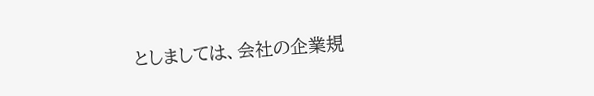としましては、会社の企業規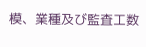模、業種及び監査工数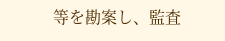等を勘案し、監査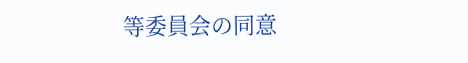等委員会の同意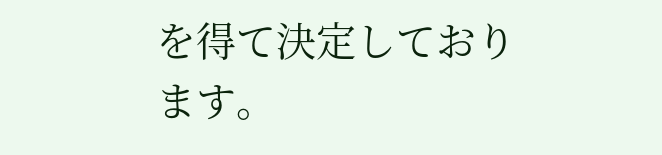を得て決定しております。